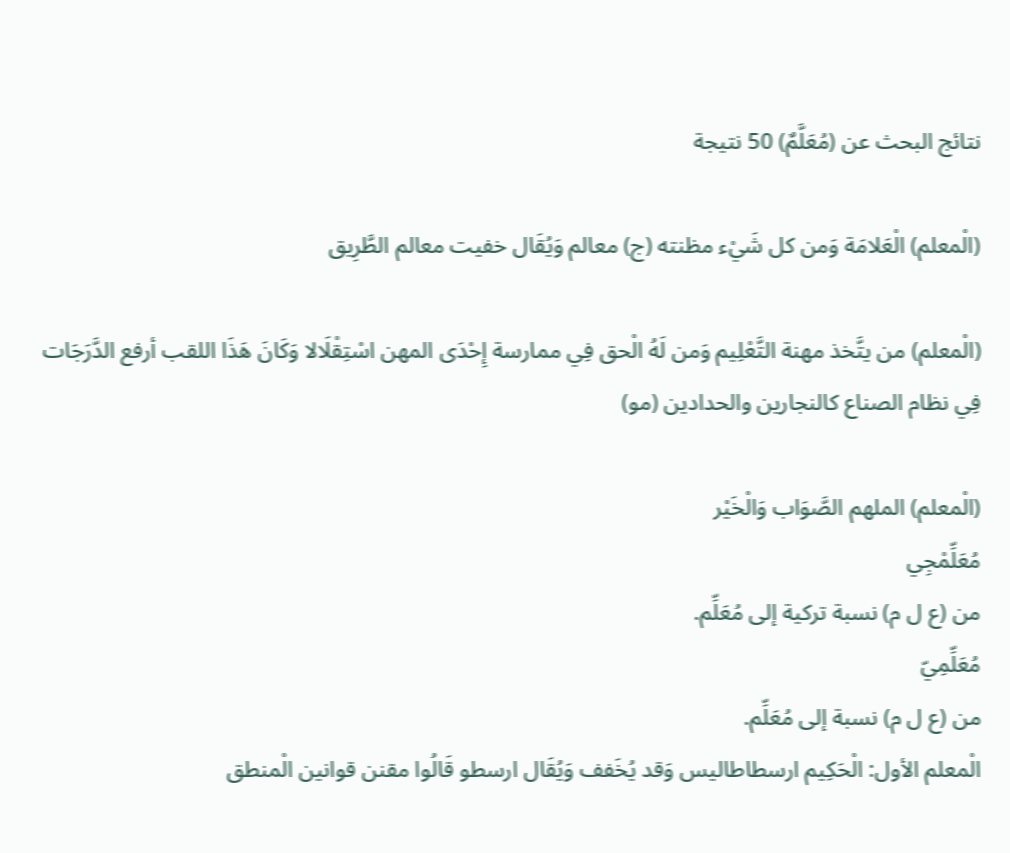نتائج البحث عن (مُعَلَّمٌ) 50 نتيجة

(الْمعلم) الْعَلامَة وَمن كل شَيْء مظنته (ج) معالم وَيُقَال خفيت معالم الطَّرِيق

(الْمعلم) من يتَّخذ مهنة التَّعْلِيم وَمن لَهُ الْحق فِي ممارسة إِحْدَى المهن اسْتِقْلَالا وَكَانَ هَذَا اللقب أرفع الدَّرَجَات فِي نظام الصناع كالنجارين والحدادين (مو)

(الْمعلم) الملهم الصَّوَاب وَالْخَيْر
مُعَلِّمْجِي
من (ع ل م) نسبة تركية إلى مُعَلِّم.
مُعَلِّمِيّ
من (ع ل م) نسبة إلى مُعَلِّم.
الْمعلم الأول: الْحَكِيم ارسطاطاليس وَقد يُخَفف وَيُقَال ارسطو قَالُوا مقنن قوانين الْمنطق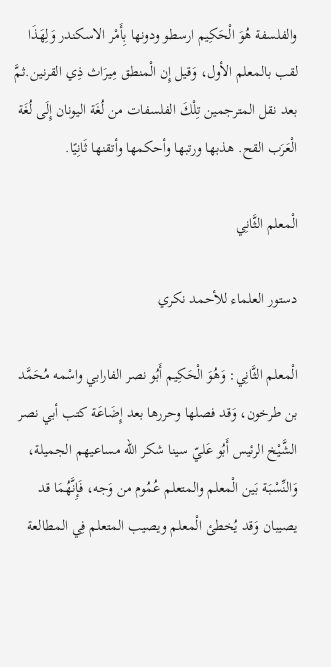والفلسفة هُوَ الْحَكِيم ارسطو ودونها بِأَمْر الاسكندر وَلِهَذَا لقب بالمعلم الأول، وَقيل إِن الْمنطق مِيرَاث ذِي القرنين.ثمَّ بعد نقل المترجمين تِلْكَ الفلسفات من لُغَة اليونان إِلَى لُغَة الْعَرَب القح. هذبها ورتبها وأحكمها وأتقنها ثَانِيًا.

الْمعلم الثَّانِي

دستور العلماء للأحمد نكري

الْمعلم الثَّانِي: وَهُوَ الْحَكِيم أَبُو نصر الفارابي واسْمه مُحَمَّد بن طرخون، وَقد فصلها وحررها بعد إِضَاعَة كتب أبي نصر الشَّيْخ الرئيس أَبُو عَليّ سينا شكر الله مساعيهم الجميلة، وَالنِّسْبَة بَين الْمعلم والمتعلم عُمُوم من وَجه، فَإِنَّهُمَا قد يصيبان وَقد يُخطئ الْمعلم ويصيب المتعلم فِي المطالعة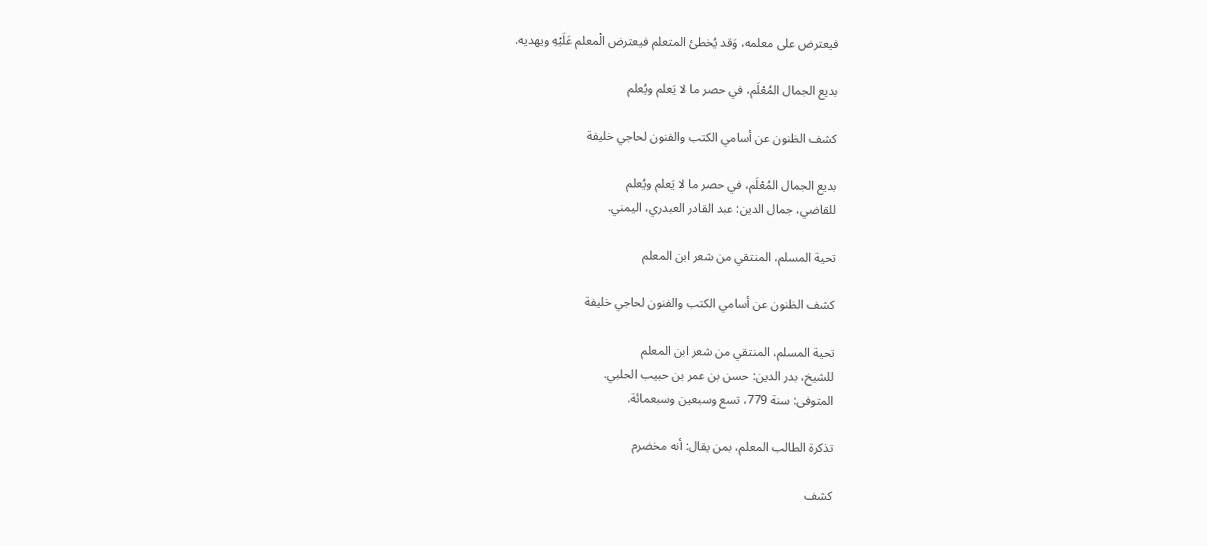فيعترض على معلمه، وَقد يُخطئ المتعلم فيعترض الْمعلم عَلَيْهِ ويهديه.

بديع الجمال المُعْلَم، في حصر ما لا يَعلم ويُعلم

كشف الظنون عن أسامي الكتب والفنون لحاجي خليفة

بديع الجمال المُعْلَم، في حصر ما لا يَعلم ويُعلم
للقاضي، جمال الدين: عبد القادر العبدري، اليمني.

تحية المسلم، المنتقي من شعر ابن المعلم

كشف الظنون عن أسامي الكتب والفنون لحاجي خليفة

تحية المسلم، المنتقي من شعر ابن المعلم
للشيخ، بدر الدين: حسن بن عمر بن حبيب الحلبي.
المتوفى: سنة 779، تسع وسبعين وسبعمائة.

تذكرة الطالب المعلم، بمن يقال: أنه مخضرم

كشف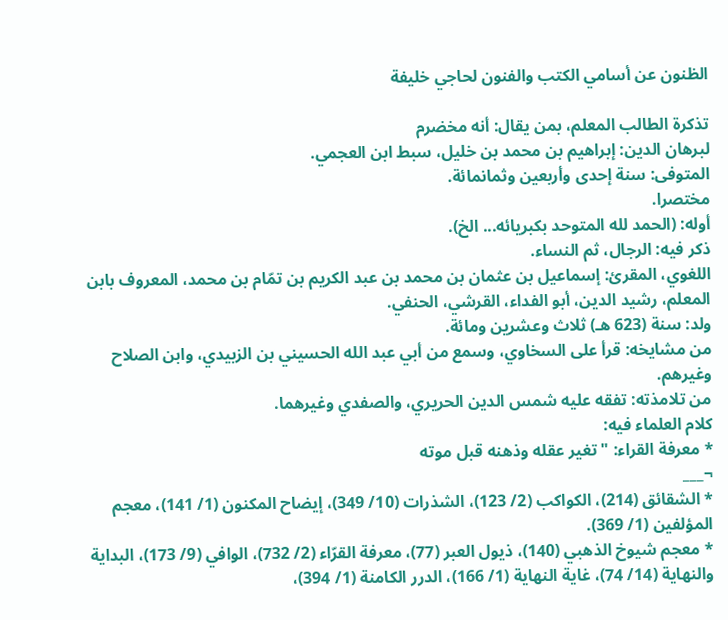الظنون عن أسامي الكتب والفنون لحاجي خليفة

تذكرة الطالب المعلم، بمن يقال: أنه مخضرم
لبرهان الدين: إبراهيم بن محمد بن خليل، سبط ابن العجمي.
المتوفى: سنة إحدى وأربعين وثمانمائة.
مختصرا.
أوله: (الحمد لله المتوحد بكبريائه... الخ).
ذكر فيه: الرجال، ثم النساء.
اللغوي، المقرئ: إسماعيل بن عثمان بن محمد بن عبد الكريم بن تمّام بن محمد، المعروف بابن المعلم، رشيد الدين، أبو الفداء، القرشي، الحنفي.
ولد: سنة (623 هـ) ثلاث وعشرين ومائة.
من مشايخه: قرأ على السخاوي، وسمع من أبي عبد الله الحسيني بن الزبيدي، وابن الصلاح وغيرهم.
من تلامذته: تفقه عليه شمس الدين الحريري، والصفدي وغيرهما.
كلام العلماء فيه:
* معرفة القراء: "تغير عقله وذهنه قبل موته
¬___
* الشقائق (214)، الكواكب (2/ 123)، الشذرات (10/ 349)، إيضاح المكنون (1/ 141)، معجم المؤلفين (1/ 369).
* معجم شيوخ الذهبي (140)، ذيول العبر (77)، معرفة القرّاء (2/ 732)، الوافي (9/ 173)، البداية والنهاية (14/ 74)، غاية النهاية (1/ 166)، الدرر الكامنة (1/ 394)،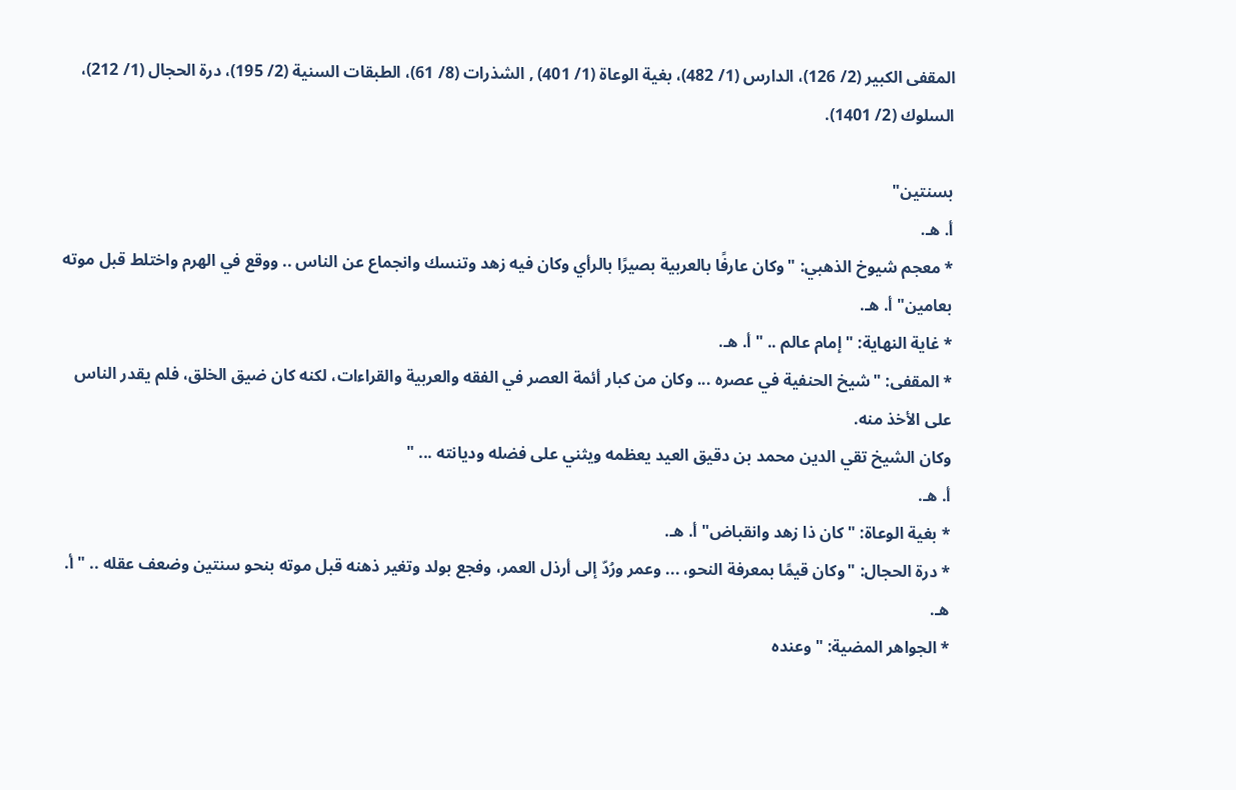المقفى الكبير (2/ 126)، الدارس (1/ 482)، بغية الوعاة (1/ 401) , الشذرات (8/ 61)، الطبقات السنية (2/ 195)، درة الحجال (1/ 212)، السلوك (2/ 1401).

بسنتين"
أ. هـ.
* معجم شيوخ الذهبي: "وكان عارفًا بالعربية بصيرًا بالرأي وكان فيه زهد وتنسك وانجماع عن الناس .. ووقع في الهرم واختلط قبل موته بعامين" أ. هـ.
* غاية النهاية: "إمام عالم .. " أ. هـ.
* المقفى: "شيخ الحنفية في عصره ... وكان من كبار أئمة العصر في الفقه والعربية والقراءات، لكنه كان ضيق الخلق، فلم يقدر الناس على الأخذ منه.
وكان الشيخ تقي الدين محمد بن دقيق العيد يعظمه ويثني على فضله وديانته ... "
أ. هـ.
* بغية الوعاة: "كان ذا زهد وانقباض" أ. هـ.
* درة الحجال: "وكان قيمًا بمعرفة النحو، ... وعمر ورُدّ إلى أرذل العمر، وفجع بولد وتغير ذهنه قبل موته بنحو سنتين وضعف عقله .. " أ. هـ.
* الجواهر المضية: "وعنده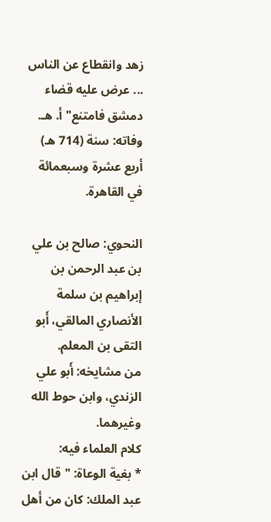زهد وانقطاع عن الناس ... عرض عليه قضاء دمشق فامتنع" أ. هـ.
وفاته: سنة (714 هـ) أربع عشرة وسبعمائة في القاهرة.

النحوي: صالح بن علي بن عبد الرحمن بن إبراهيم بن سلمة الأنصاري المالقي، أَبو التقى بن المعلم.
من مشايخه: أَبو علي الزندي، وابن حوط الله وغيرهما.
كلام العلماء فيه:
* بغية الوعاة: "قال ابن عبد الملك: كان من أهل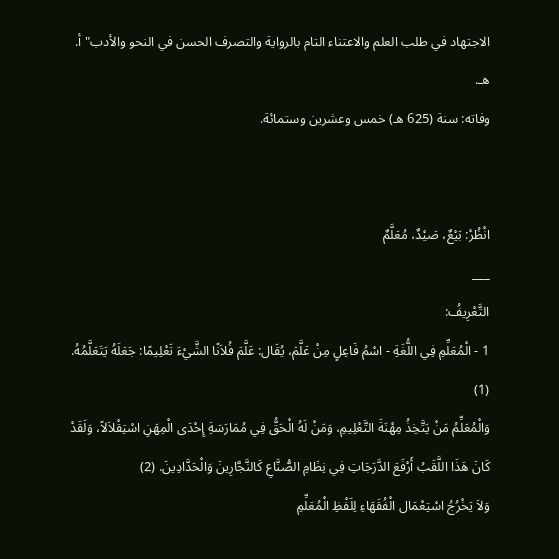الاجتهاد في طلب العلم والاعتناء التام بالرواية والتصرف الحسن في النحو والأدب" أ. هـ.
وفاته: سنة (625 هـ) خمس وعشرين وستمائة.


انْظُرْ: بَيْعٌ، صَيْدٌ، مُعَلَّمٌ
___
التَّعْرِيفُ:
1 - الْمُعَلِّمِ فِي اللُّغَةِ - اسْمُ فَاعِلٍ مِنْ عَلَّمَ، يُقَال: عَلَّمَ فُلاَنًا الشَّيْءَ تَعْلِيمًا: جَعَلَهُ يَتَعَلَّمُهُ. (1)
وَالْمُعَلِّمُ مَنْ يَتَّخِذُ مِهْنَةَ التَّعْلِيمِ، وَمَنْ لَهُ الْحَقُّ فِي مُمَارَسَةِ إِحْدَى الْمِهَنِ اسْتِقْلاَلاً، وَلَقَدْ كَانَ هَذَا اللَّقَبُ أَرْفَعَ الدَّرَجَاتِ فِي نِظَامِ الصُّنَّاعِ كَالنَّجَّارِينَ وَالْحَدَّادِينَ. (2)
وَلاَ يَخْرُجُ اسْتِعْمَال الْفُقَهَاءِ لِلَفْظِ الْمُعَلِّمِ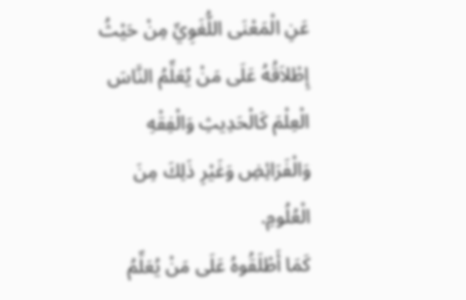عَنِ الْمَعْنَى اللُّغَوِيِّ مِنْ حَيْثُ إِطْلاَقُهُ عَلَى مَنْ يُعَلِّمُ النَّاسَ الْعِلْمَ كَالْحَدِيثِ وَالْفِقْهِ وَالْفَرَائِضِ وَغَيْرِ ذَلِكَ مِنَ الْعُلُومِ.
كَمَا أَطْلَقُوهُ عَلَى مَنْ يُعَلِّمُ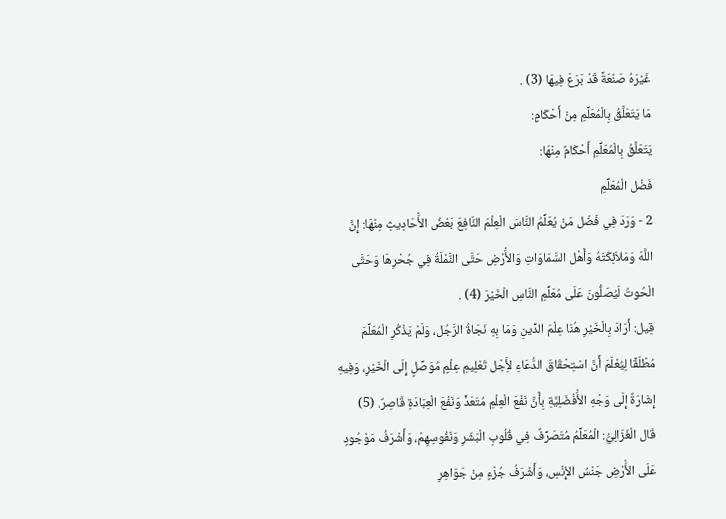غَيْرَهُ صَنْعَةً قَدْ بَرَعَ فِيهَا (3) .
مَا يَتَعَلَّقُ بِالْمُعَلِّمِ مِنْ أَحْكَامٍ:
يَتَعَلَّقُ بِالْمُعَلِّمِ أَحْكَامٌ مِنْهَا:
فَضْل الْمُعَلِّمِ
2 - وَرَدَ فِي فَضْل مَنْ يُعَلِّمُ النَّاسَ الْعِلْمَ النَّافِعَ بَعْضُ الأَْحَادِيثِ مِنْهَا: إِنَّ اللَّهَ وَمَلاَئِكَتَهُ وَأَهْل السَّمَاوَاتِ وَالأَْرْضِ حَتَّى النَّمْلَةُ فِي جُحْرِهَا وَحَتَّى الْحُوتُ لَيُصَلُّونَ عَلَى مُعَلِّمِ النَّاسِ الْخَيْرَ (4) .
قِيل: أَرَادَ بِالْخَيْرِ هُنَا عِلْمَ الدِّينِ وَمَا بِهِ نَجَاةُ الرَّجُل، وَلَمْ يَذْكُرِ الْمُعَلِّمَ مُطْلَقًا لِيُعْلَمَ أَنَّ اسْتِحْقَاقَ الدُّعَاءِ لأَِجْل تَعْلِيمِ عِلْمٍ مُوَصِّلٍ إِلَى الْخَيْرِ، وَفِيهِ إِشَارَةٌ إِلَى وَجْهِ الأَْفْضَلِيَّةِ بِأَنَّ نَفْعَ الْعِلْمِ مُتَعَدٍّ وَنَفْعَ الْعِبَادَةِ قَاصِرٌ. (5)
قَال الْغَزَالِيُّ: الْمُعَلِّمُ مُتَصَرِّفٌ فِي قُلُوبِ الْبَشَرِ وَنَفُوسِهِمْ، وَأَشْرَفُ مَوْجُودٍ عَلَى الأَْرْضِ جَنْسُ الإِْنْسِ، وَأَشْرَفُ جُزْءٍ مِنْ جَوَاهِرِ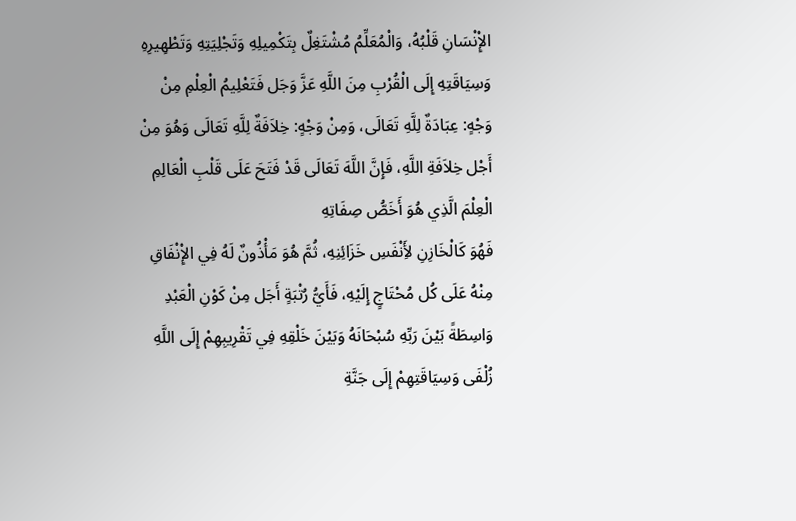الإِْنْسَانِ قَلْبُهُ، وَالْمُعَلِّمُ مُشْتَغِلٌ بِتَكْمِيلِهِ وَتَجْلِيَتِهِ وَتَطْهِيرِهِ وَسِيَاقَتِهِ إِلَى الْقُرْبِ مِنَ اللَّهِ عَزَّ وَجَل فَتَعْلِيمُ الْعِلْمِ مِنْ وَجْهٍ: عِبَادَةٌ لِلَّهِ تَعَالَى، وَمِنْ وَجْهٍ: خِلاَفَةٌ لِلَّهِ تَعَالَى وَهُوَ مِنْ أَجْل خِلاَفَةِ اللَّهِ، فَإِنَّ اللَّهَ تَعَالَى قَدْ فَتَحَ عَلَى قَلْبِ الْعَالِمِ الْعِلْمَ الَّذِي هُوَ أَخَصُّ صِفَاتِهِ
فَهُوَ كَالْخَازِنِ لأَِنْفَسِ خَزَائِنِهِ، ثُمَّ هُوَ مَأْذُونٌ لَهُ فِي الإِْنْفَاقِ مِنْهُ عَلَى كُل مُحْتَاجٍ إِلَيْهِ، فَأَيُّ رُتْبَةٍ أَجَل مِنْ كَوْنِ الْعَبْدِ وَاسِطَةً بَيْنَ رَبِّهِ سُبْحَانَهُ وَبَيْنَ خَلْقِهِ فِي تَقْرِيبِهِمْ إِلَى اللَّهِ زُلْفَى وَسِيَاقَتِهِمْ إِلَى جَنَّةِ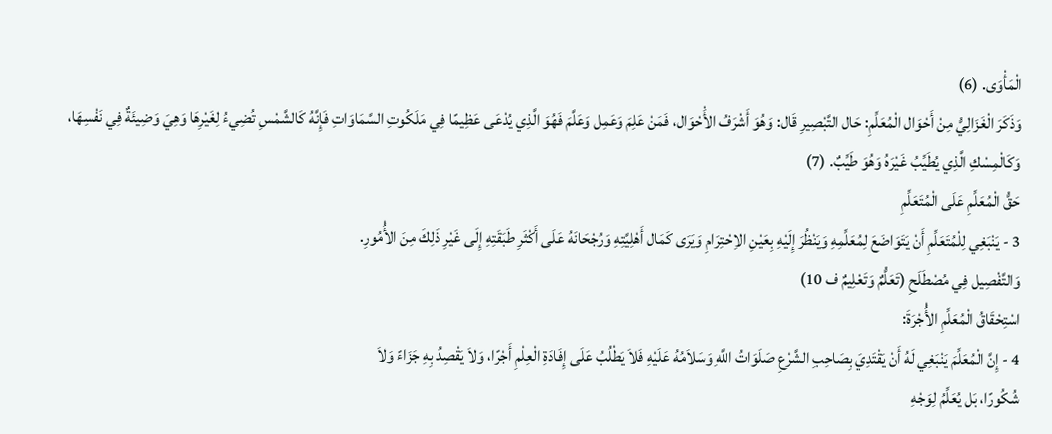الْمَأْوَى. (6)
وَذَكَرَ الْغَزَالِيُّ مِنْ أَحْوَال الْمُعَلِّمِ: حَال التَّبْصِيرِ قَال: وَهُوَ أَشْرَفُ الأَْحْوَال، فَمَنْ عَلِمَ وَعَمِل وَعَلَّمَ فَهُوَ الَّذِي يُدْعَى عَظِيمًا فِي مَلَكُوتِ السَّمَاوَاتِ فَإِنَّهُ كَالشَّمْسِ تُضِيءُ لِغَيْرِهَا وَهِيَ وَضِيئَةٌ فِي نَفْسِهَا، وَكَالْمِسْكِ الَّذِي يُطَيِّبُ غَيْرَهُ وَهُوَ طَيِّبٌ. (7)
حَقُّ الْمُعَلِّمِ عَلَى الْمُتَعَلِّمِ
3 - يَنْبَغِي لِلْمُتَعَلِّمِ أَنْ يَتَوَاضَعَ لِمُعَلِّمِهِ وَيَنْظُرَ إِلَيْهِ بِعَيْنِ الاِحْتِرَامِ وَيَرَى كَمَال أَهْلِيَّتِهِ وَرُجْحَانَهُ عَلَى أَكْثَرِ طَبَقَتِهِ إِلَى غَيْرِ ذَلِكَ مِنَ الأُْمُورِ.
وَالتَّفْصِيل فِي مُصْطَلَحِ (تَعَلُّمٌ وَتَعْلِيمٌ ف 10)
اسْتِحْقَاقُ الْمُعَلِّمِ الأُْجْرَةَ:
4 - إِنَّ الْمُعَلِّمَ يَنْبَغِي لَهُ أَنْ يَقْتَدِيَ بِصَاحِبِ الشَّرْعِ صَلَوَاتُ اللَّهِ وَسَلاَمُهُ عَلَيْهِ فَلاَ يَطْلُبُ عَلَى إِفَادَةِ الْعِلْمِ أَجْرًا، وَلاَ يَقْصِدُ بِهِ جَزَاءً وَلاَ
شُكُورًا، بَل يُعَلِّمُ لِوَجْهِ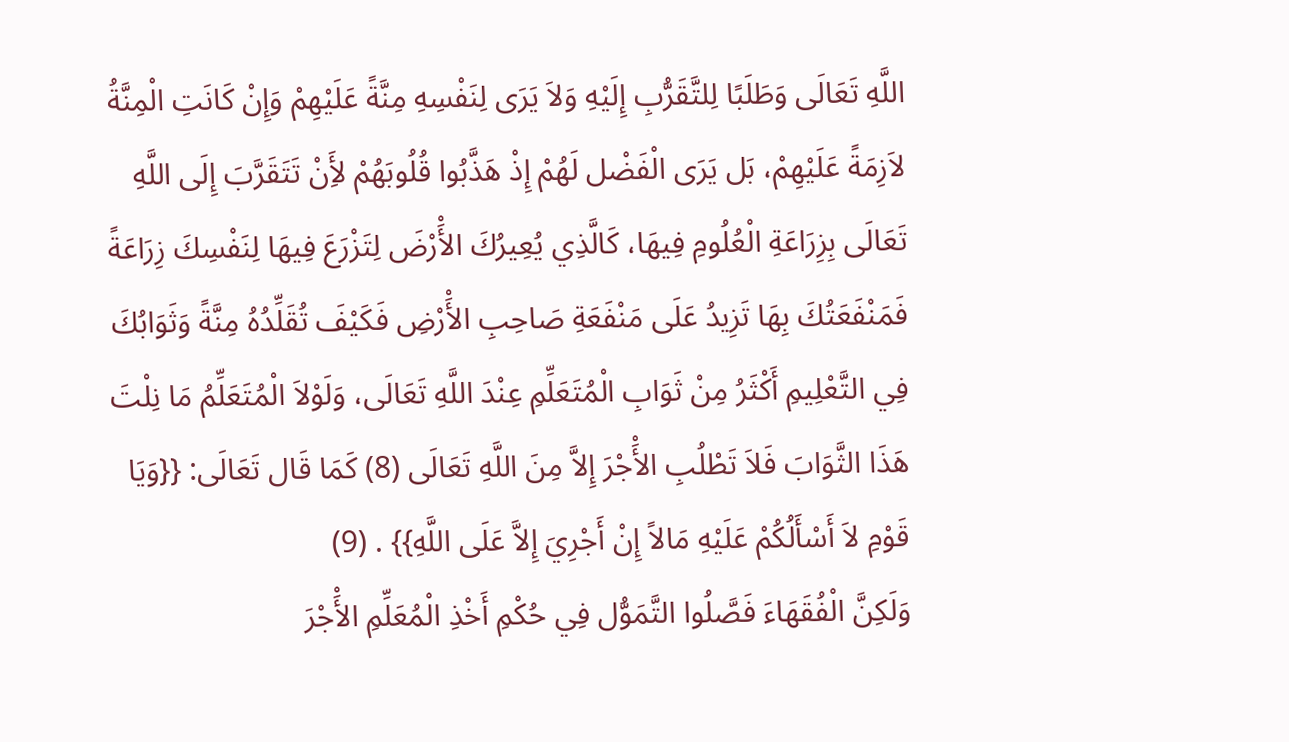اللَّهِ تَعَالَى وَطَلَبًا لِلتَّقَرُّبِ إِلَيْهِ وَلاَ يَرَى لِنَفْسِهِ مِنَّةً عَلَيْهِمْ وَإِنْ كَانَتِ الْمِنَّةُ لاَزِمَةً عَلَيْهِمْ، بَل يَرَى الْفَضْل لَهُمْ إِذْ هَذَّبُوا قُلُوبَهُمْ لأَِنْ تَتَقَرَّبَ إِلَى اللَّهِ تَعَالَى بِزِرَاعَةِ الْعُلُومِ فِيهَا، كَالَّذِي يُعِيرُكَ الأَْرْضَ لِتَزْرَعَ فِيهَا لِنَفْسِكَ زِرَاعَةً فَمَنْفَعَتُكَ بِهَا تَزِيدُ عَلَى مَنْفَعَةِ صَاحِبِ الأَْرْضِ فَكَيْفَ تُقَلِّدُهُ مِنَّةً وَثَوَابُكَ فِي التَّعْلِيمِ أَكْثَرُ مِنْ ثَوَابِ الْمُتَعَلِّمِ عِنْدَ اللَّهِ تَعَالَى، وَلَوْلاَ الْمُتَعَلِّمُ مَا نِلْتَ هَذَا الثَّوَابَ فَلاَ تَطْلُبِ الأَْجْرَ إِلاَّ مِنَ اللَّهِ تَعَالَى (8) كَمَا قَال تَعَالَى: {{وَيَا قَوْمِ لاَ أَسْأَلُكُمْ عَلَيْهِ مَالاً إِنْ أَجْرِيَ إِلاَّ عَلَى اللَّهِ}} . (9)
وَلَكِنَّ الْفُقَهَاءَ فَصَّلُوا التَّمَوُّل فِي حُكْمِ أَخْذِ الْمُعَلِّمِ الأَْجْرَ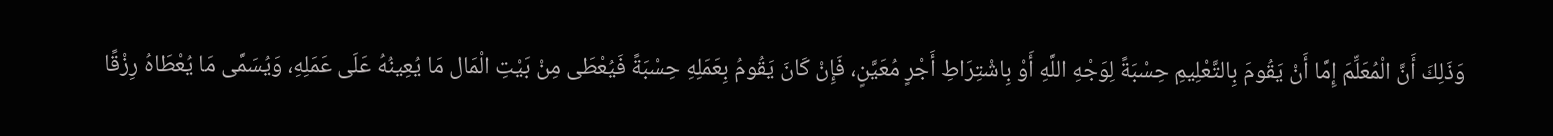وَذَلِكَ أَنَّ الْمُعَلِّمَ إِمَّا أَنْ يَقُومَ بِالتَّعْلِيمِ حِسْبَةً لِوَجْهِ اللَّهِ أَوْ بِاشْتِرَاطِ أَجْرٍ مُعَيَّنٍ، فَإِنْ كَانَ يَقُومُ بِعَمَلِهِ حِسْبَةً فَيُعْطَى مِنْ بَيْتِ الْمَال مَا يُعِينُهُ عَلَى عَمَلِهِ، وَيُسَمَّى مَا يُعْطَاهُ رِزْقًا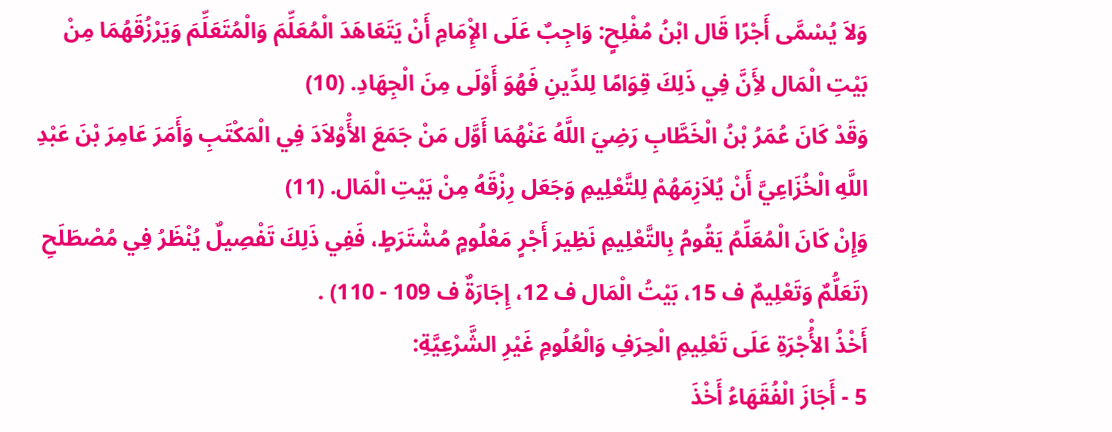وَلاَ يُسْمَّى أَجْرًا قَال ابْنُ مُفْلِحٍ: وَاجِبٌ عَلَى الإِْمَامِ أَنْ يَتَعَاهَدَ الْمُعَلِّمَ وَالْمُتَعَلِّمَ وَيَرْزُقَهُمَا مِنْ بَيْتِ الْمَال لأَِنَّ فِي ذَلِكَ قِوَامًا لِلدِّينِ فَهُوَ أَوْلَى مِنَ الْجِهَادِ. (10)
وَقَدْ كَانَ عُمَرُ بْنُ الْخَطَّابِ رَضِيَ اللَّهُ عَنْهُمَا أَوَّل مَنْ جَمَعَ الأَْوْلاَدَ فِي الْمَكْتَبِ وَأَمَرَ عَامِرَ بْنَ عَبْدِ اللَّهِ الْخُزَاعِيَّ أَنْ يُلاَزِمَهُمْ لِلتَّعْلِيمِ وَجَعَل رِزْقَهُ مِنْ بَيْتِ الْمَال. (11)
وَإِنْ كَانَ الْمُعَلِّمُ يَقُومُ بِالتَّعْلِيمِ نَظِيرَ أَجْرٍ مَعْلُومٍ مُشْتَرَطٍ، فَفِي ذَلِكَ تَفْصِيلٌ يُنْظَرُ فِي مُصْطَلَحِ (تَعَلُّمٌ وَتَعْلِيمٌ ف 15، بَيْتُ الْمَال ف 12، إِجَارَةٌ ف 109 - 110) .
أَخْذُ الأُْجْرَةِ عَلَى تَعْلِيمِ الْحِرَفِ وَالْعُلُومِ غَيْرِ الشَّرْعِيَّةِ:
5 - أَجَازَ الْفُقَهَاءُ أَخْذَ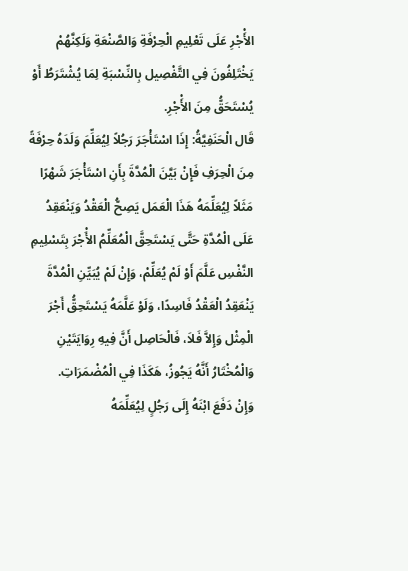الأَْجْرِ عَلَى تَعْلِيمِ الْحِرْفَةِ وَالصَّنْعَةِ وَلَكِنَّهُمْ يَخْتَلِفُونَ فِي التَّفْصِيل بِالنِّسْبَةِ لِمَا يُشْتَرَطُ أَوْ يُسْتَحَقُّ مِنَ الأَْجْرِ.
قَال الْحَنَفِيَّةُ: إِذَا اسْتَأْجَرَ رَجُلاً لِيُعَلِّمَ وَلَدَهُ حِرْفَةً مِنَ الْحِرَفِ فَإِنْ بَيَّنَ الْمُدَّةَ بِأَنِ اسْتَأْجَرَ شَهْرًا مَثَلاً لِيُعَلِّمَهُ هَذَا الْعَمَل يَصِحُّ الْعَقْدُ وَيَنْعَقِدُ عَلَى الْمُدَّةِ حَتَّى يَسْتَحِقَّ الْمُعَلِّمُ الأَْجْرَ بِتَسْلِيمِ النَّفْسِ عَلَّمَ أَوْ لَمْ يُعَلِّمْ، وَإِنْ لَمْ يُبَيِّنِ الْمُدَّةَ يَنْعَقِدُ الْعَقْدُ فَاسِدًا، وَلَوْ عَلَّمَهُ يَسْتَحِقُّ أَجْرَ الْمِثْل وَإِلاَّ فَلاَ، فَالْحَاصِل أَنَّ فِيهِ رِوَايَتَيْنِ وَالْمُخْتَارُ أَنَّهُ يَجُوزُ، هَكَذَا فِي الْمُضْمَرَاتِ.
وَإِنْ دَفَعَ ابْنَهُ إِلَى رَجُلٍ لِيُعَلِّمَهُ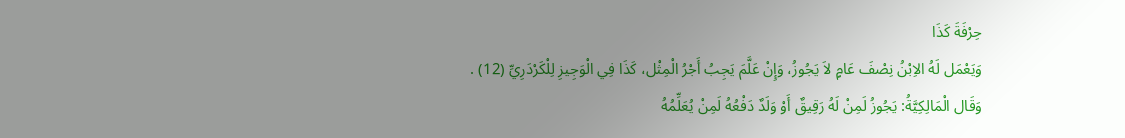حِرْفَةَ كَذَا
وَيَعْمَل لَهُ الاِبْنُ نِصْفَ عَامٍ لاَ يَجُوزُ، وَإِنْ عَلَّمَ يَجِبُ أَجْرُ الْمِثْل، كَذَا فِي الْوَجِيزِ لِلْكَرْدَرِيِّ (12) .
وَقَال الْمَالِكِيَّةُ: يَجُوزُ لَمِنْ لَهُ رَقِيقٌ أَوْ وَلَدٌ دَفْعُهُ لَمِنْ يُعَلِّمُهُ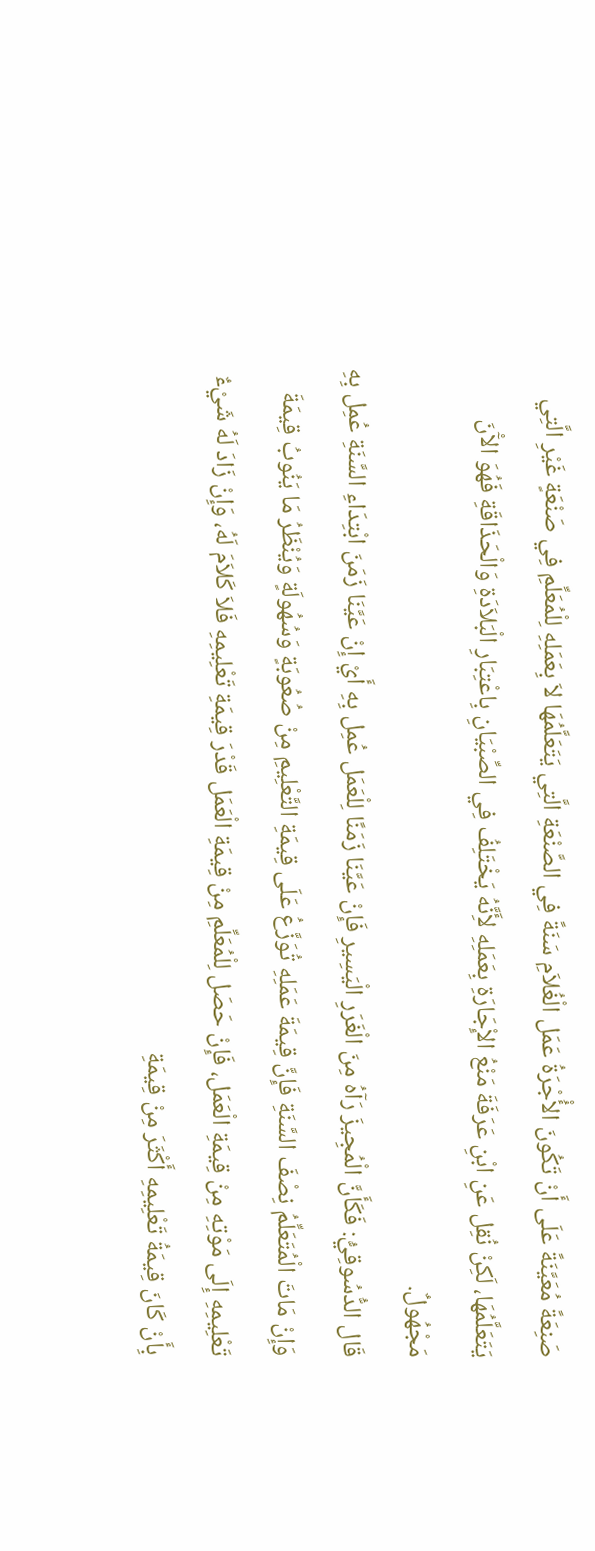صَنِعَةً مُعَيَّنَةً عَلَى أَنْ تَكُونَ الأُْجْرَةُ عَمَل الْغُلاَمِ سَنَةً فِي الصَّنْعَةِ الَّتِي يَتَعَلَّمُهَا لاَ بِعَمَلِهِ لِلْمُعَلِّمِ فِي صَنْعَةٍ غَيْرِ الَّتِي يَتَعَلَّمُهَا، لَكِنْ نُقِل عَنِ ابْنِ عَرَفَةَ مَنْعُ الإِْجَارَةِ بِعَمَلِهِ لأَِنَّهُ يَخْتَلِفُ فِي الصِّبْيَانِ بِاعْتِبَارِ الْبَلاَدَةِ وَالْحَذَاقَةِ فَهُوَ الآْنَ مَجْهُولٌ.
قَال الدُّسُوقِيُّ: فَكَأَنَّ الْمُجِيزَ رَآهُ مِنَ الْغَرَرِ الْيَسِيرِ فَإِنْ عَيَّنَا زَمَنًا لِلْعَمَل عُمِل بِهِ أَيْ إِنْ عَيَّنَا زَمَنَ ابْتِدَاءِ السَّنَةِ عُمِل بِهِ وَإِنْ مَاتَ الْمُتَعَلِّمُ نِصْفَ السَّنَةِ فَإِنَّ قِيمَةَ عَمَلِهِ تُوَزَّعُ عَلَى قِيمَةِ التَّعْلِيمِ مِنْ صُعُوبَةٍ وَسُهُولَةٍ وَيُنْظَرُ مَا يَنُوبُ قِيمَةَ تَعْلِيمِهِ إِلَى مَوْتِهِ مِنْ قِيمَةِ الْعَمَل، فَإِنْ حَصَل لِلْمُعَلِّمِ مِنْ قِيمَةِ الْعَمَل قَدْرَ قِيمَةِ تَعْلِيمِهِ فَلاَ كَلاَمَ لَهُ، وَإِنْ زَادَ لَهُ شَيْءٌ بِأَنْ كَانَ قِيمَةُ تَعْلِيمِهِ أَكْثَرَ مِنْ قِيمَةِ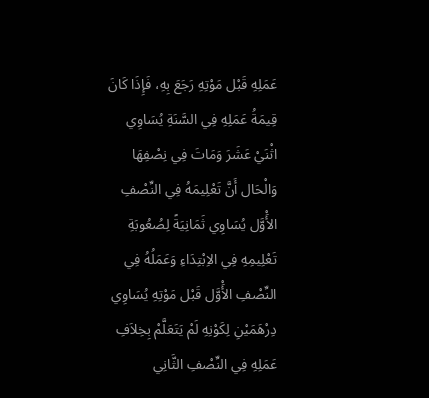عَمَلِهِ قَبْل مَوْتِهِ رَجَعَ بِهِ، فَإِذَا كَانَ قِيمَةُ عَمَلِهِ فِي السَّنَةِ يُسَاوِي اثْنَيْ عَشَرَ وَمَاتَ فِي نِصْفِهَا وَالْحَال أَنَّ تَعْلِيمَهُ فِي النِّصْفِ الأَْوَّل يُسَاوِي ثَمَانِيَةً لِصُعُوبَةِ تَعْلِيمِهِ فِي الاِبْتِدَاءِ وَعَمَلُهُ فِي
النِّصْفِ الأَْوَّل قَبْل مَوْتِهِ يُسَاوِي دِرْهَمَيْنِ لِكَوْنِهِ لَمْ يَتَعَلَّمْ بِخِلاَفِ عَمَلِهِ فِي النِّصْفِ الثَّانِي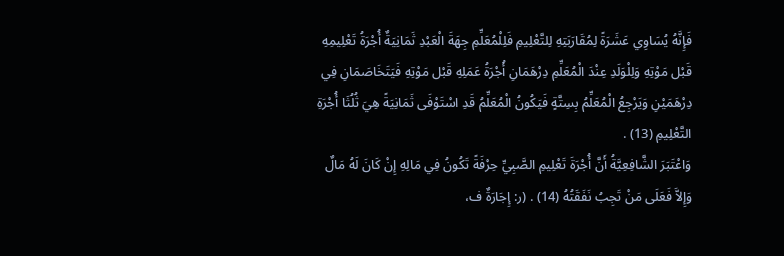فَإِنَّهُ يُسَاوِي عَشَرَةً لِمُقَارَبَتِهِ لِلتَّعْلِيمِ فَلِلْمُعَلِّمِ جِهَةَ الْعَبْدِ ثَمَانِيَةٌ أُجْرَةُ تَعْلِيمِهِ قَبْل مَوْتِهِ وَلِلْوَلَدِ عِنْدَ الْمُعَلِّمِ دِرْهَمَانِ أُجْرَةُ عَمَلِهِ قَبْل مَوْتِهِ فَيَتَخَاصَمَانِ فِي دِرْهَمَيْنِ وَيَرْجِعُ الْمُعَلِّمُ بِسِتَّةٍ فَيَكُونُ الْمُعَلِّمُ قَدِ اسْتَوْفَى ثَمَانِيَةً هِيَ ثُلُثَا أُجْرَةِ التَّعْلِيمِ (13) .
وَاعْتَبَرَ الشَّافِعِيَّةُ أَنَّ أُجْرَةَ تَعْلِيمِ الصَّبِيِّ حِرْفَةً تَكُونُ فِي مَالِهِ إِنْ كَانَ لَهُ مَالٌ وَإِلاَّ فَعَلَى مَنْ تَجِبُ نَفَقَتُهُ (14) . (ر: إِجَارَةٌ ف،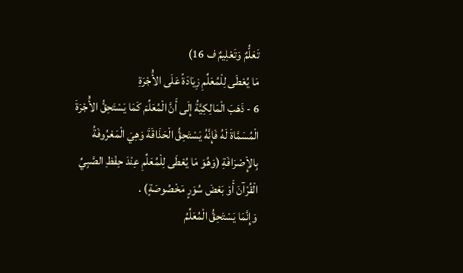تَعَلُّمٌ وَتَعْلِيمٌ ف 16)
مَا يُعْطَى لِلْمُعَلِّمِ زِيَادَةً عَلَى الأُْجْرَةِ
6 - ذَهَبَ الْمَالِكِيَّةُ إِلَى أَنَّ الْمُعَلِّمَ كَمَا يَسْتَحِقُّ الأُْجْرَةَ الْمُسَمَّاةَ لَهُ فَإِنَّهُ يَسْتَحِقُّ الْحَذَاقَةَ وَهِيَ الْمَعْرُوفَةُ بِالإِْصْرَافَةِ (وَهُوَ مَا يُعْطَى لِلْمُعَلِّمِ عِنْدَ حِفْظِ الصَّبِيِّ الْقُرْآنَ أَوْ بَعْضَ سُوَرٍ مَخْصُوصَةٍ) .
وَإِنَّمَا يَسْتَحِقُّ الْمُعَلِّمُ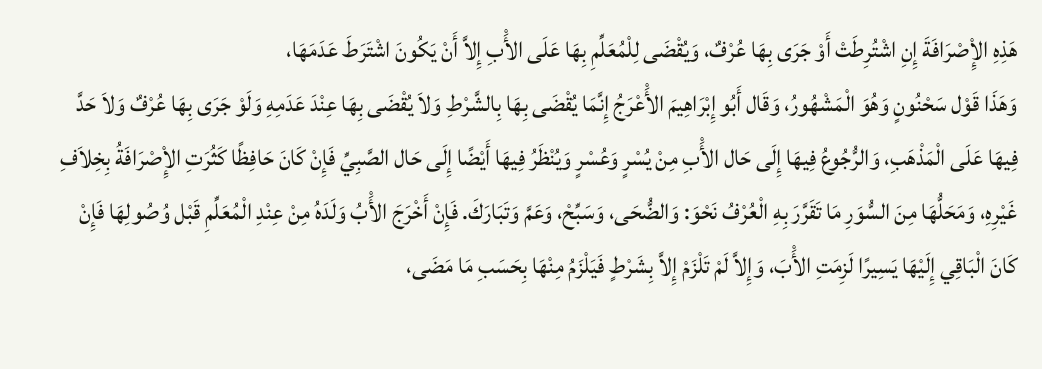هَذِهِ الإِْصْرَافَةَ إِنِ اشْتُرِطَتْ أَوْ جَرَى بِهَا عُرْفٌ، وَيُقْضَى لِلْمُعَلِّمِ بِهَا عَلَى الأَْبِ إِلاَّ أَنْ يَكُونَ اشْتَرَطَ عَدَمَهَا،
وَهَذَا قَوْل سَحْنُونٍ وَهُوَ الْمَشْهُورُ، وَقَال أَبُو إِبْرَاهِيمَ الأَْعْرَجُ إِنَّمَا يُقْضَى بِهَا بِالشَّرْطِ وَلاَ يُقْضَى بِهَا عِنْدَ عَدَمِهِ وَلَوْ جَرَى بِهَا عُرْفٌ وَلاَ حَدَّ فِيهَا عَلَى الْمَذْهَبِ، وَالرُّجُوعُ فِيهَا إِلَى حَال الأَْبِ مِنْ يُسْرٍ وَعُسْرٍ وَيُنْظَرُ فِيهَا أَيْضًا إِلَى حَال الصَّبِيِّ فَإِنْ كَانَ حَافِظًا كَثُرَتِ الإِْصْرَافَةُ بِخِلاَفِ غَيْرِهِ، وَمَحَلُّهَا مِنَ السُّوَرِ مَا تَقَرَّرَ بِهِ الْعُرْفُ نَحْوَ: وَالضُّحَى، وَسَبِّحْ، وَعَمَّ وَتَبَارَكَ. فَإِنْ أَخْرَجَ الأَْبُ وَلَدَهُ مِنْ عِنْدِ الْمُعَلِّمِ قَبْل وُصُولِهَا فَإِنْ كَانَ الْبَاقِي إِلَيْهَا يَسِيرًا لَزِمَتِ الأَْبَ، وَإِلاَّ لَمْ تَلْزَمْ إِلاَّ بِشَرْطٍ فَيَلْزَمُ مِنْهَا بِحَسَبِ مَا مَضَى،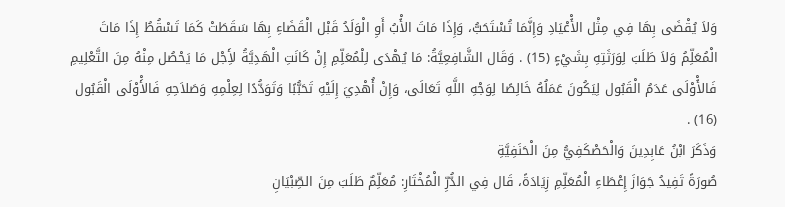وَلاَ يُقْضَى بِهَا فِي مِثْل الأَْعْيَادِ وَإِنَّمَا تُسْتَحَبُّ، وَإِذَا مَاتَ الأَْبُ أَوِ الْوَلَدُ قَبْل الْقَضَاءِ بِهَا سَقَطَتْ كَمَا تَسْقُطُ إِذَا مَاتَ الْمُعَلِّمُ وَلاَ طَلَبَ لِوَرَثَتِهِ بِشَيْءٍ (15) . وَقَال الشَّافِعِيَّةُ: مَا يُهْدَى لِلْمُعَلِّمِ إِنْ كَانَتِ الْهَدِيَّةُ لأَِجْل مَا يَحْصُل مِنْهُ مِنَ التَّعْلِيمِ فَالأَْوْلَى عَدَمُ الْقَبُول لِيَكُونَ عَمَلُهُ خَالِصًا لِوَجْهِ اللَّهِ تَعَالَى، وَإِنْ أُهْدِيَ إِلَيْهِ تَحَبُّبًا وَتَوَدُّدًا لِعِلْمِهِ وَصَلاَحِهِ فَالأَْوْلَى الْقَبُول (16) .
وَذَكَرَ ابْنُ عَابِدِينَ وَالْحَصْكَفِيُّ مِنَ الْحَنَفِيَّةِ
صُورَةً تَفِيدُ جَوَازَ إِعْطَاءِ الْمُعَلِّمِ زِيَادَةً، قَال فِي الدُّرِّ الْمُخْتَارِ: مُعَلِّمٌ طَلَبَ مِنَ الصِّبْيَانِ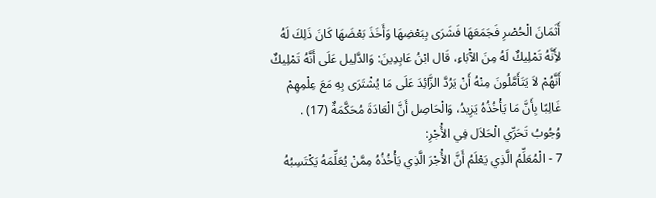أَثَمَانَ الْحُصْرِ فَجَمَعَهَا فَشَرَى بِبَعْضِهَا وَأَخَذَ بَعْضَهَا كَانَ ذَلِكَ لَهُ لأَِنَّهُ تَمْلِيكٌ لَهُ مِنَ الآْبَاءِ، قَال ابْنُ عَابِدِينَ: وَالدَّلِيل عَلَى أَنَّهُ تَمْلِيكٌ أَنَّهُمْ لاَ يَتَأَمَّلُونَ مِنْهُ أَنْ يَرُدَّ الزَّائِدَ عَلَى مَا يُشْتَرَى بِهِ مَعَ عِلْمِهِمْ غَالِبًا بِأَنَّ مَا يَأْخُذُهُ يَزِيدُ، وَالْحَاصِل أَنَّ الْعَادَةَ مُحَكَّمَةٌ (17) .
وُجُوبُ تَحَرِّي الْحَلاَل فِي الأَْجْرِ:
7 - الْمُعَلِّمُ الَّذِي يَعْلَمُ أَنَّ الأَْجْرَ الَّذِي يَأْخُذُهُ مِمَّنْ يُعَلِّمَهُ يَكْتَسِبُهُ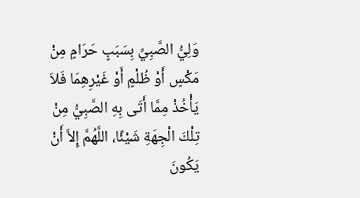وَلِيُّ الصَّبِيِّ بِسَبَبٍ حَرَامٍ مِنْ مَكْسٍ أَوْ ظُلْمٍ أَوْ غَيْرِهِمَا فَلاَ يَأْخُذْ مِمَّا أَتَى بِهِ الصَّبِيُّ مِنْ تِلْكَ الْجِهَةِ شَيْئًا، اللَّهُمَّ إِلاَّ أَنْ يَكُونَ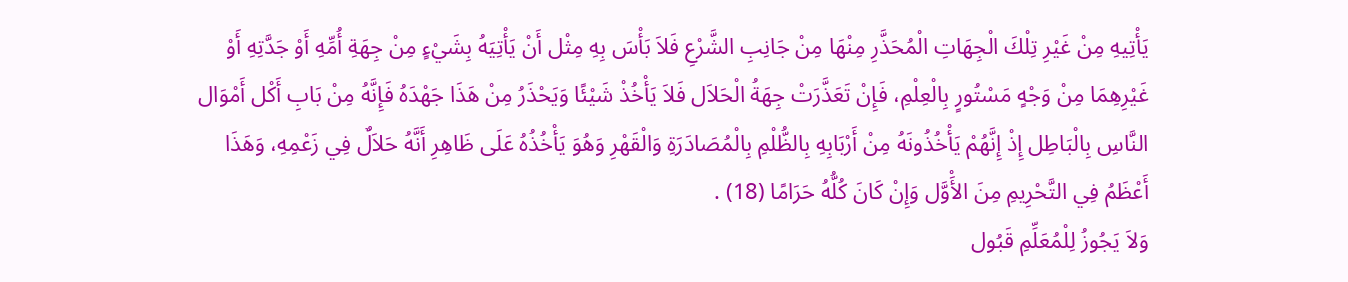يَأْتِيهِ مِنْ غَيْرِ تِلْكَ الْجِهَاتِ الْمُحَذَّرِ مِنْهَا مِنْ جَانِبِ الشَّرْعِ فَلاَ بَأْسَ بِهِ مِثْل أَنْ يَأْتِيَهُ بِشَيْءٍ مِنْ جِهَةِ أُمِّهِ أَوْ جَدَّتِهِ أَوْ غَيْرِهِمَا مِنْ وَجْهٍ مَسْتُورٍ بِالْعِلْمِ، فَإِنْ تَعَذَّرَتْ جِهَةُ الْحَلاَل فَلاَ يَأْخُذْ شَيْئًا وَيَحْذَرُ مِنْ هَذَا جَهْدَهُ فَإِنَّهُ مِنْ بَابِ أَكْل أَمْوَال النَّاسِ بِالْبَاطِل إِذْ إِنَّهُمْ يَأْخُذُونَهُ مِنْ أَرْبَابِهِ بِالظُّلْمِ بِالْمُصَادَرَةِ وَالْقَهْرِ وَهُوَ يَأْخُذُهُ عَلَى ظَاهِرِ أَنَّهُ حَلاَلٌ فِي زَعْمِهِ، وَهَذَا أَعْظَمُ فِي التَّحْرِيمِ مِنَ الأَْوَّل وَإِنْ كَانَ كُلُّهُ حَرَامًا (18) .
وَلاَ يَجُوزُ لِلْمُعَلِّمِ قَبُول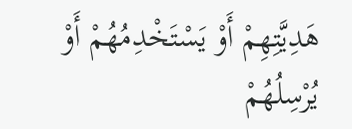هَدِيَّتِهِمْ أَوْ يَسْتَخْدِمُهُمْ أَوْ يُرْسِلُهُمْ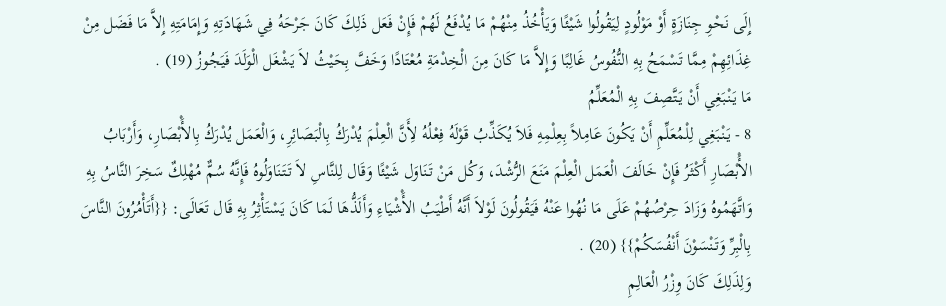إِلَى نَحْوِ جِنَازَةٍ أَوْ مَوْلُودٍ لِيَقُولُوا شَيْئًا وَيَأْخُذُ مِنْهُمْ مَا يُدْفَعُ لَهُمْ فَإِنْ فَعَل ذَلِكَ كَانَ جَرْحَهُ فِي شَهَادَتِهِ وَإِمَامَتِهِ إِلاَّ مَا فَضَل مِنْ غِذَائِهِمْ مِمَّا تَسْمَحُ بِهِ النُّفُوسُ غَالِبًا وَإِلاَّ مَا كَانَ مِنَ الْخِدْمَةِ مُعْتَادًا وَخَفَّ بِحَيْثُ لاَ يَشْغَل الْوَلَدَ فَيَجُوزُ (19) .
مَا يَنْبَغِي أَنْ يَتَّصِفَ بِهِ الْمُعَلِّمُ
8 - يَنْبَغِي لِلْمُعَلِّمِ أَنْ يَكُونَ عَامِلاً بِعِلْمِهِ فَلاَ يُكَذِّبُ قَوْلَهُ فِعْلُهُ لأَِنَّ الْعِلْمَ يُدْرَكُ بِالْبَصَائِرِ، وَالْعَمَل يُدْرَكُ بِالأَْبْصَارِ، وَأَرْبَابُ الأَْبْصَارِ أَكْثَرُ فَإِنْ خَالَفَ الْعَمَل الْعِلْمَ مَنَعَ الرُّشْدَ، وَكُل مَنْ تَنَاوَل شَيْئًا وَقَال لِلنَّاسِ لاَ تَتَنَاوَلُوهُ فَإِنَّهُ سُمٌّ مُهْلِكٌ سَخِرَ النَّاسُ بِهِ وَاتَّهَمُوهُ وَزَادَ حِرْصُهُمْ عَلَى مَا نُهُوا عَنْهُ فَيَقُولُونَ لَوْلاَ أَنَّهُ أَطْيَبُ الأَْشْيَاءِ وَأَلَذُّهَا لَمَا كَانَ يَسْتَأْثِرُ بِهِ قَال تَعَالَى: {{أَتَأْمُرُونَ النَّاسَ بِالْبِرِّ وَتَنْسَوْنَ أَنْفُسَكُمْ}} (20) .
وَلِذَلِكَ كَانَ وِزْرُ الْعَالِمِ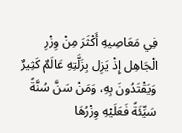فِي مَعَاصِيهِ أَكْثَرَ مِنْ وِزْرِ الْجَاهِل إِذْ يَزِل بِزَلَّتِهِ عَالَمٌ كَثِيرٌ وَيَقْتَدُونَ بِهِ، وَمَنْ سَنَّ سُنَّةً سَيِّئَةً فَعَلَيْهِ وِزْرُهَا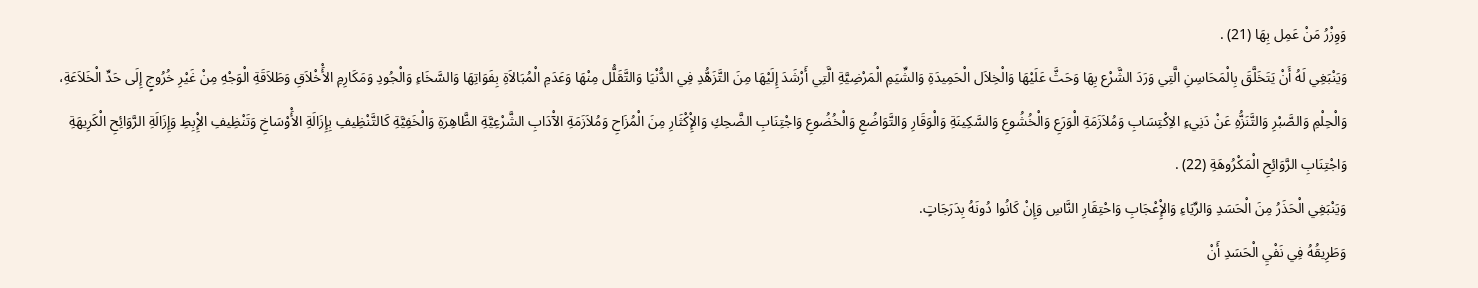وَوِزْرُ مَنْ عَمِل بِهَا (21) .
وَيَنْبَغِي لَهُ أَنْ يَتَخَلَّقَ بِالْمَحَاسِنِ الَّتِي وَرَدَ الشَّرْع بِهَا وَحَثَّ عَلَيْهَا وَالْخِلاَل الْحَمِيدَةِ وَالشِّيَمِ الْمَرْضِيَّةِ الَّتِي أَرْشَدَ إِلَيْهَا مِنَ التَّزَهُّدِ فِي الدُّنْيَا وَالتَّقَلُّل مِنْهَا وَعَدَمِ الْمُبَالاَةِ بِفَوَاتِهَا وَالسَّخَاءِ وَالْجُودِ وَمَكَارِمِ الأَْخْلاَقِ وَطَلاَقَةِ الْوَجْهِ مِنْ غَيْرِ خُرُوجٍ إِلَى حَدِّ الْخَلاَعَةِ، وَالْحِلْمِ وَالصَّبْرِ وَالتَّنَزُّهِ عَنْ دَنِيءِ الاِكْتِسَابِ وَمُلاَزَمَةِ الْوَرَعِ وَالْخُشُوعِ وَالسَّكِينَةِ وَالْوَقَارِ وَالتَّوَاضُعِ وَالْخُضُوعِ وَاجْتِنَابِ الضَّحِكِ وَالإِْكْثَارِ مِنَ الْمُزَاحِ وَمُلاَزَمَةِ الآْدَابِ الشَّرْعِيَّةِ الظَّاهِرَةِ وَالْخَفِيَّةِ كَالتَّنْظِيفِ بِإِزَالَةِ الأَْوْسَاخِ وَتَنْظِيفِ الإِْبِطِ وَإِزَالَةِ الرَّوَائِحِ الْكَرِيهَةِ وَاجْتِنَابِ الرَّوَائِحِ الْمَكْرُوهَةِ (22) .
وَيَنْبَغِي الْحَذَرُ مِنَ الْحَسَدِ وَالرِّيَاءِ وَالإِْعْجَابِ وَاحْتِقَارِ النَّاسِ وَإِنْ كَانُوا دُونَهُ بِدَرَجَاتٍ.
وَطَرِيقُهُ فِي نَفْيِ الْحَسَدِ أَنْ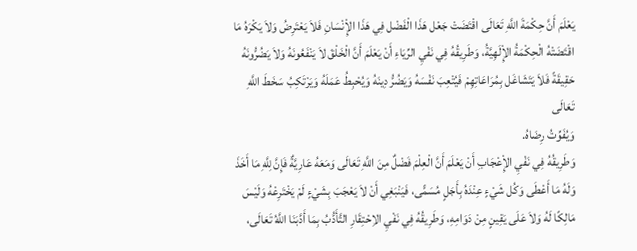يَعْلَمَ أَنَّ حِكْمَةَ اللَّهِ تَعَالَى اقْتَضَتْ جَعْل هَذَا الْفَضْل فِي هَذَا الإِْنْسَانِ فَلاَ يَعْتَرِضُ وَلاَ يَكْرَهُ مَا اقْتَضَتْهُ الْحِكْمَةُ الإِْلَهِيَّةُ، وَطَرِيقُهُ فِي نَفْيِ الرِّيَاءِ أَنْ يَعْلَمَ أَنَّ الْخَلْقَ لاَ يَنْفَعُونَهُ وَلاَ يَضُرُّونَهُ حَقِيقَةً فَلاَ يَتَشَاغَل بِمُرَاعَاتِهِمْ فَيُتْعِبَ نَفْسَهُ وَيَضُرُّ دِينَهُ وَيُحْبِطُ عَمَلَهُ وَيَرْتَكِبُ سَخَطَ اللَّهِ تَعَالَى
وَيُفَوِّتُ رِضَاهُ.
وَطَرِيقُهُ فِي نَفْيِ الإِْعْجَابِ أَنْ يَعْلَمَ أَنَّ الْعِلْمَ فَضْلٌ مِنَ اللَّهِ تَعَالَى وَمَعَهُ عَارِيَّةٌ فَإِنَّ لِلَّهِ مَا أَخَذَ وَلَهُ مَا أَعْطَى وَكُل شَيْءٍ عِنْدَهُ بِأَجَلٍ مُسَمًّى، فَيَنْبَغِي أَنْ لاَ يَعْجَبَ بِشَيْءٍ لَمْ يَخْتَرِعْهُ وَلَيْسَ مَالِكًا لَهُ وَلاَ عَلَى يَقِينٍ مِنْ دَوَامِهِ، وَطَرِيقُهُ فِي نَفْيِ الاِحْتِقَارِ التَّأَدُّبُ بِمَا أَدَّبَنَا اللَّهُ تَعَالَى،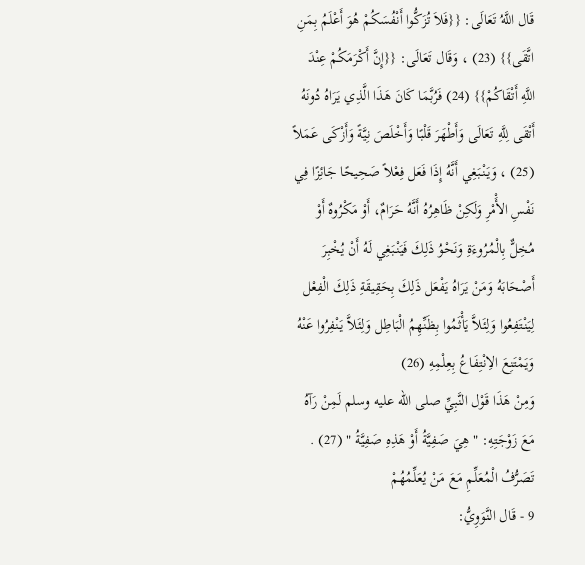قَال اللَّهُ تَعَالَى: {{فَلاَ تُزَكُّوا أَنْفُسَكُمْ هُوَ أَعْلَمُ بِمَنِ اتَّقَى}} (23) ، وَقَال تَعَالَى: {{إِنَّ أَكْرَمَكُمْ عِنْدَ اللَّهِ أَتْقَاكُمْ}} (24) فَرُبَّمَا كَانَ هَذَا الَّذِي يَرَاهُ دُونَهُ أَتْقَى لِلَّهِ تَعَالَى وَأَطْهَرَ قَلْبًا وَأَخْلَصَ نِيَّةً وَأَزْكَى عَمَلاً (25) ، وَيَنْبَغِي أَنَّهُ إِذَا فَعَل فِعْلاً صَحِيحًا جَائِزًا فِي نَفْسِ الأَْمْرِ وَلَكِنْ ظَاهِرُهُ أَنَّهُ حَرَامٌ، أَوْ مَكْرُوهٌ أَوْ مُخِلٌّ بِالْمُرُوءَةِ وَنَحْوُ ذَلِكَ فَيَنْبَغِي لَهُ أَنْ يُخْبِرَ أَصْحَابَهُ وَمَنْ يَرَاهُ يَفْعَل ذَلِكَ بِحَقِيقَةِ ذَلِكَ الْفِعْل لِيَنْتَفِعُوا وَلِئَلاَّ يَأْثَمُوا بِظَنِّهِمُ الْبَاطِل وَلِئَلاَّ يَنْفِرُوا عَنْهُ وَيَمْتَنِعَ الاِنْتِفَاعُ بِعِلْمِهِ (26)
وَمِنْ هَذَا قَوْل النَّبِيِّ صلى الله عليه وسلم لَمِنْ رَآهُ مَعَ زَوْجَتِهِ: " هِيَ صَفِيَّةُ أَوْ هَذِهِ صَفِيَّةُ " (27) .
تَصَرُّفُ الْمُعَلِّمِ مَعَ مَنْ يُعَلِّمُهُمْ
9 - قَال النَّوَوِيُّ: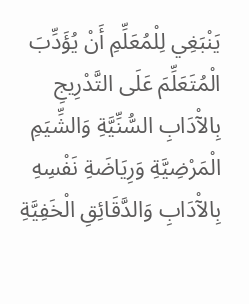يَنْبَغِي لِلْمُعَلِّمِ أَنْ يُؤَدِّبَ الْمُتَعَلِّمَ عَلَى التَّدْرِيجِ بِالآْدَابِ السُّنِّيَّةِ وَالشِّيَمِ الْمَرْضِيَّةِ وَرِيَاضَةِ نَفْسِهِ بِالآْدَابِ وَالدَّقَائِقِ الْخَفِيَّةِ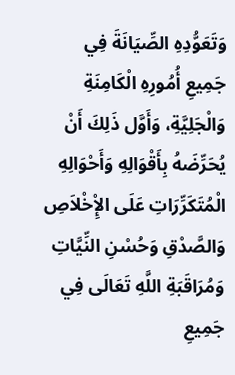وَتَعَوُّدِهِ الصِّيَانَةَ فِي جَمِيعِ أُمُورِهِ الْكَامِنَةِ وَالْجَلِيَّةِ، وَأَوَّل ذَلِكَ أَنْ يُحَرِّضَهُ بِأَقْوَالِهِ وَأَحْوَالِهِ الْمُتَكَرِّرَاتِ عَلَى الإِْخْلاَصِ وَالصَّدْقِ وَحُسْنِ النِّيَّاتِ وَمُرَاقَبَةِ اللَّهِ تَعَالَى فِي جَمِيعِ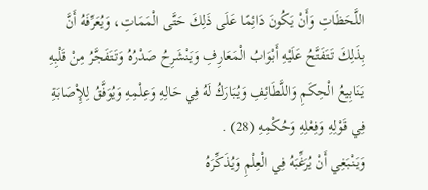اللَّحَظَاتِ وَأَنْ يَكُونَ دَائِمًا عَلَى ذَلِكَ حَتَّى الْمَمَاتِ، وَيُعَرِّفَهُ أَنَّ بِذَلِكَ تَتَفَتَّحُ عَلَيْهِ أَبْوَابُ الْمَعَارِفِ وَيَنْشَرِحُ صَدْرُهُ وَتَتَفَجَّرُ مِنْ قَلْبِهِ يَنَابِيعُ الْحِكَمِ وَاللَّطَائِفِ وَيُبَارَكُ لَهُ فِي حَالِهِ وَعِلْمِهِ وَيُوَفَّقُ لِلإِْصَابَةِ فِي قَوْلِهِ وَفِعْلِهِ وَحُكْمِهِ (28) .
وَيَنْبَغِي أَنْ يُرَغِّبَهُ فِي الْعِلْمِ وَيُذَكِّرَهُ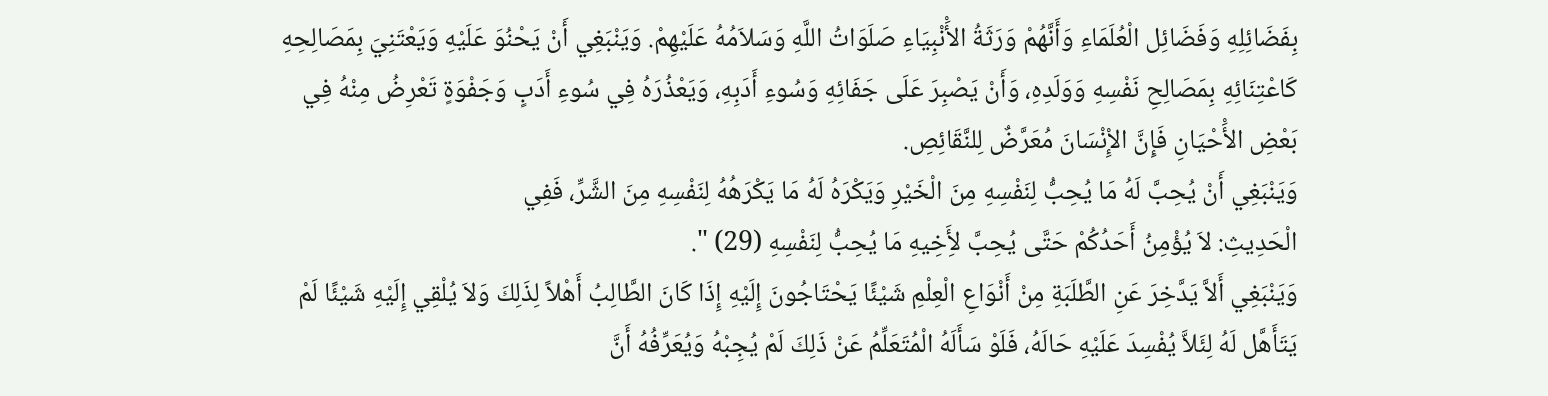بِفَضَائِلِهِ وَفَضَائِل الْعُلَمَاءِ وَأَنَّهُمْ وَرَثَةُ الأَْنْبِيَاءِ صَلَوَاتُ اللَّهِ وَسَلاَمُهُ عَلَيْهِمْ. وَيَنْبَغِي أَنْ يَحْنُوَ عَلَيْهِ وَيَعْتَنِيَ بِمَصَالِحِهِ كَاعْتِنَائِهِ بِمَصَالِحِ نَفْسِهِ وَوَلَدِهِ، وَأَنْ يَصْبِرَ عَلَى جَفَائِهِ وَسُوءِ أَدَبِهِ، وَيَعْذُرَهُ فِي سُوءِ أَدَبٍ وَجَفْوَةٍ تَعْرِضُ مِنْهُ فِي بَعْضِ الأَْحْيَانِ فَإِنَّ الإِْنْسَانَ مُعَرَّضٌ لِلنَّقَائِصِ.
وَيَنْبَغِي أَنْ يُحِبَّ لَهُ مَا يُحِبُّ لِنَفْسِهِ مِنَ الْخَيْرِ وَيَكْرَهُ لَهُ مَا يَكْرَهُهُ لِنَفْسِهِ مِنَ الشَّرِّ، فَفِي
الْحَدِيثِ: لاَ يُؤْمِنُ أَحَدُكُمْ حَتَّى يُحِبَّ لأَِخِيهِ مَا يُحِبُّ لِنَفْسِهِ (29) ".
وَيَنْبَغِي أَلاَّ يَدَّخِرَ عَنِ الطَّلَبَةِ مِنْ أَنْوَاعِ الْعِلْمِ شَيْئًا يَحْتَاجُونَ إِلَيْهِ إِذَا كَانَ الطَّالِبُ أَهْلاً لِذَلِكَ وَلاَ يُلْقِي إِلَيْهِ شَيْئًا لَمْ يَتَأَهَّل لَهُ لِئَلاَّ يُفْسِدَ عَلَيْهِ حَالَهُ، فَلَوْ سَأَلَهُ الْمُتَعَلِّمُ عَنْ ذَلِكَ لَمْ يُجِبْهُ وَيُعَرِّفُهُ أَنَّ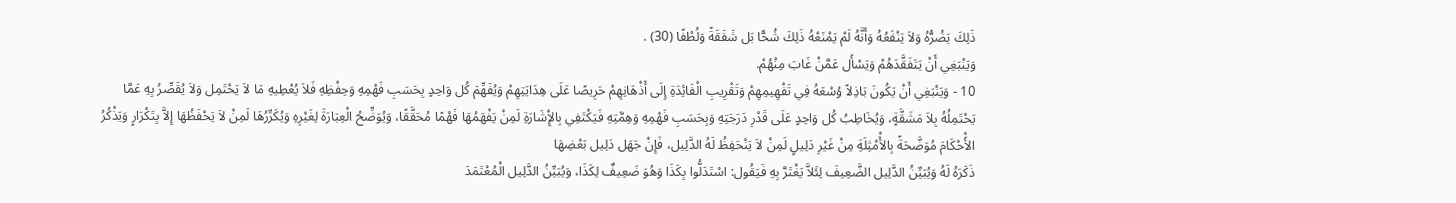ذَلِكَ يَضُرُّهُ وَلاَ يَنْفَعُهُ وَأَنَّهُ لَمْ يَمْنَعْهُ ذَلِكَ شُحًّا بَل شَفَقَةً وَلُطْفًا (30) .
وَيَنْبَغِي أَنْ يَتَفَقَّدَهُمْ وَيَسْأَل عَمَّنْ غَابَ مِنْهُمْ.
10 - وَيَنْبَغِي أَنْ يَكُونَ بَاذِلاً وُسْعَهُ فِي تَفْهِيمِهِمْ وَتَقْرِيبِ الْفَائِدَةِ إِلَى أَذْهَانِهِمْ حَرِيصًا عَلَى هِدَايَتِهِمْ وَيُفَهِّمَ كُل وَاحِدٍ بِحَسَبِ فَهْمِهِ وَحِفْظِهِ فَلاَ يُعْطِيهِ مَا لاَ يَحْتَمِل وَلاَ يُقَصِّرُ بِهِ عَمَّا يَحْتَمِلُهُ بِلاَ مَشَقَّةٍ، وَيُخَاطِبُ كُل وَاحِدٍ عَلَى قَدْرِ دَرَجَتِهِ وَبِحَسَبِ فَهْمِهِ وَهِمَّتِهِ فَيَكْتَفِي بِالإِْشَارَةِ لَمِنْ يَفْهَمُهَا فَهْمًا مُحَقَّقًا، وَيُوَضِّحُ الْعِبَارَةَ لِغَيْرِهِ وَيُكَرِّرُهَا لَمِنْ لاَ يَحْفَظُهَا إِلاَّ بِتَكْرَارٍ وَيَذْكُرُ الأَْحْكَامَ مُوَضَّحَةً بِالأَْمْثِلَةِ مِنْ غَيْرِ دَلِيلٍ لَمِنْ لاَ يَنْحَفِظُ لَهُ الدَّلِيل، فَإِنْ جَهَل دَلِيل بَعْضِهَا
ذَكَرَهُ لَهُ وَيُبَيِّنُ الدَّلِيل الضَّعِيفَ لِئَلاَّ يَغْتَرَّ بِهِ فَيَقُول: اسْتَدَلُّوا بِكَذَا وَهُوَ ضَعِيفٌ لِكَذَا، وَيُبَيِّنُ الدَّلِيل الْمُعْتَمَدَ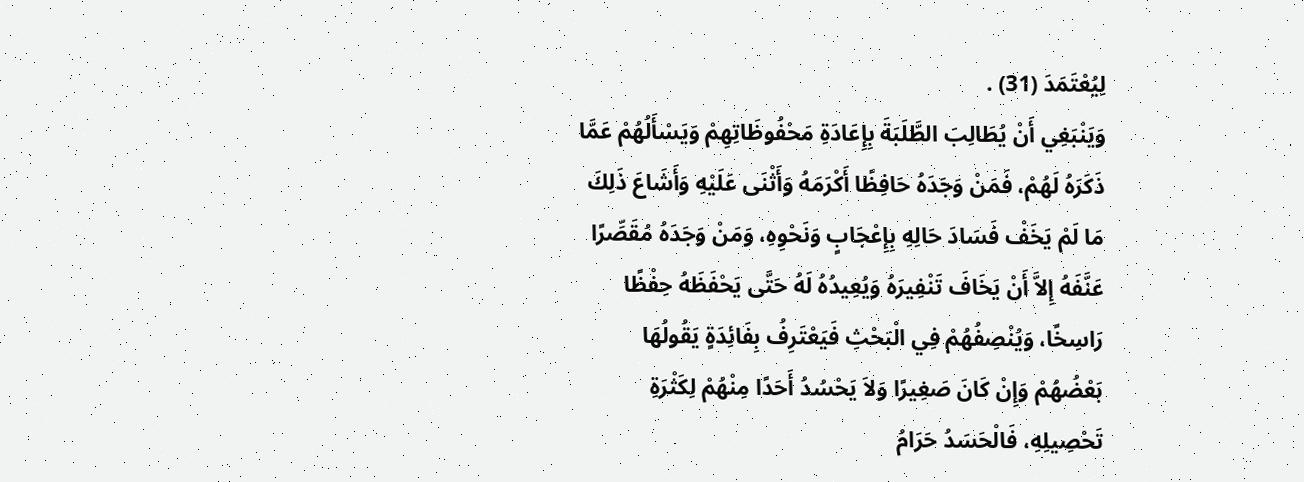لِيُعْتَمَدَ (31) .
وَيَنْبَغِي أَنْ يُطَالِبَ الطَّلَبَةَ بِإِعَادَةِ مَحْفُوظَاتِهِمْ وَيَسْأَلُهُمْ عَمَّا ذَكَرَهُ لَهُمْ، فَمَنْ وَجَدَهُ حَافِظًا أَكْرَمَهُ وَأَثْنَى عَلَيْهِ وَأَشَاعَ ذَلِكَ مَا لَمْ يَخَفْ فَسَادَ حَالِهِ بِإِعْجَابٍ وَنَحْوِهِ، وَمَنْ وَجَدَهُ مُقَصِّرًا عَنَّفَهُ إِلاَّ أَنْ يَخَافَ تَنْفِيرَهُ وَيُعِيدُهُ لَهُ حَتَّى يَحْفَظَهُ حِفْظًا رَاسِخًا، وَيُنْصِفُهُمْ فِي الْبَحْثِ فَيَعْتَرِفُ بِفَائِدَةٍ يَقُولُهَا بَعْضُهُمْ وَإِنْ كَانَ صَغِيرًا وَلاَ يَحْسُدُ أَحَدًا مِنْهُمْ لِكَثْرَةِ تَحْصِيلِهِ، فَالْحَسَدُ حَرَامُ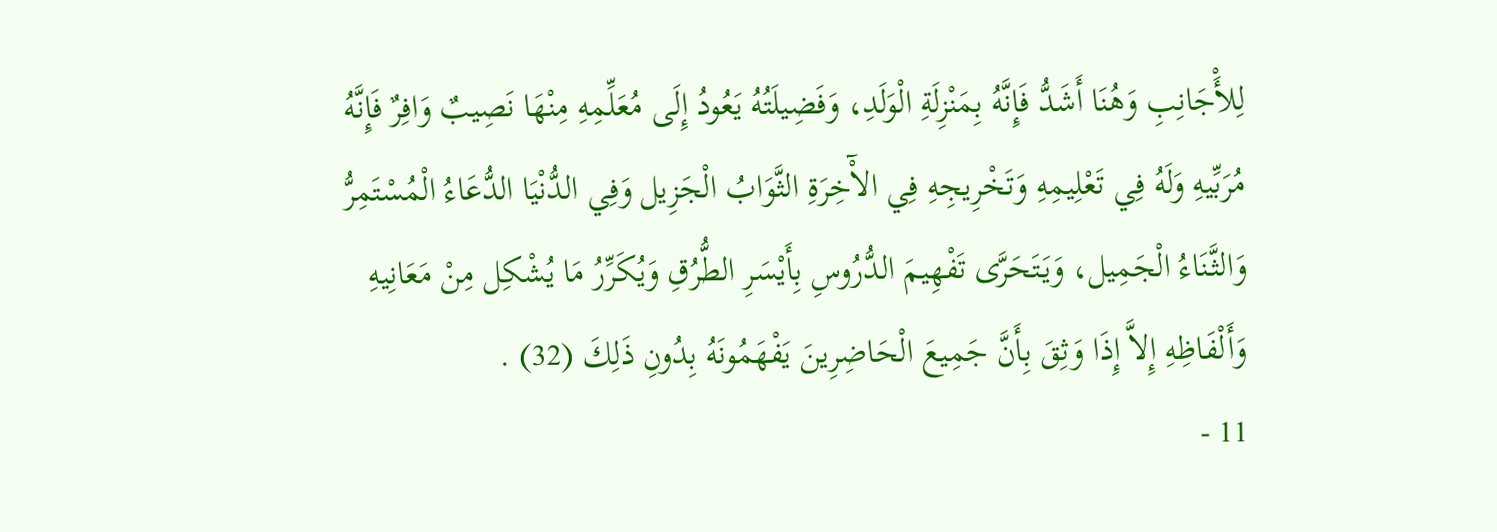لِلأَْجَانِبِ وَهُنَا أَشَدُّ فَإِنَّهُ بِمَنْزِلَةِ الْوَلَدِ، وَفَضِيلَتُهُ يَعُودُ إِلَى مُعَلِّمِهِ مِنْهَا نَصِيبٌ وَافِرٌ فَإِنَّهُ مُرَبِّيهِ وَلَهُ فِي تَعْلِيمِهِ وَتَخْرِيجِهِ فِي الآْخِرَةِ الثَّوَابُ الْجَزِيل وَفِي الدُّنْيَا الدُّعَاءُ الْمُسْتَمِرُّ وَالثَّنَاءُ الْجَمِيل، وَيَتَحَرَّى تَفْهِيمَ الدُّرُوسِ بِأَيْسَرِ الطُّرُقِ وَيُكَرِّرُ مَا يُشْكِل مِنْ مَعَانِيهِ وَأَلْفَاظِهِ إِلاَّ إِذَا وَثِقَ بِأَنَّ جَمِيعَ الْحَاضِرِينَ يَفْهَمُونَهُ بِدُونِ ذَلِكَ (32) .
11 -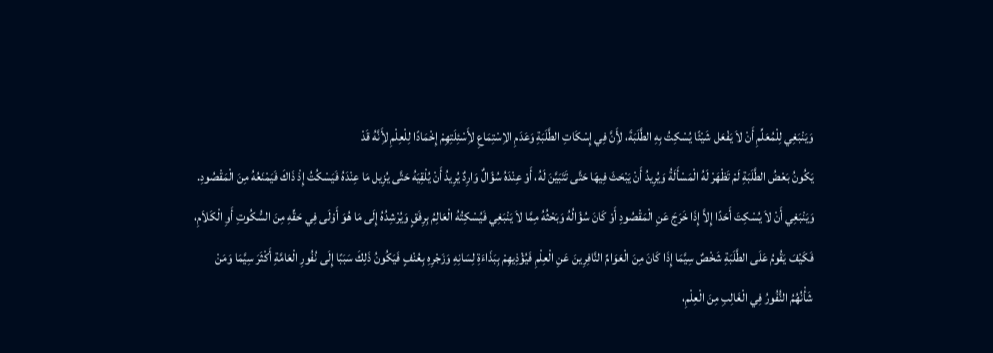وَيَنْبَغِي لِلْمُعَلِّمِ أَنْ لاَ يَفْعَل شَيْئًا يُسْكِتُ بِهِ الطَّلَبَةَ، لأَِنَّ فِي إِسْكَاتِ الطَّلَبَةِ وَعَدَمِ الاِسْتِمَاعِ لأَِسْئِلَتِهِمْ إِخْمَادًا لِلْعِلْمِ لأَِنَّهُ قَدْ
يَكُونُ بَعْضُ الطَّلَبَةِ لَمْ تَظْهَرْ لَهُ الْمَسْأَلَةُ وَيُرِيدُ أَنْ يَبْحَثَ فِيهَا حَتَّى تَتَبَيَّنَ لَهُ، أَوْ عِنْدَهُ سُؤَالٌ وَارِدٌ يُرِيدُ أَنْ يُلْقِيَهُ حَتَّى يُزِيل مَا عِنْدَهُ فَيَسْكُتُ إِذْ ذَاكَ فَيَمْنَعُهُ مِنَ الْمَقْصُودِ.
وَيَنْبَغِي أَنْ لاَ يُسْكِتَ أَحَدًا إِلاَّ إِذَا خَرَجَ عَنِ الْمَقْصُودِ أَوْ كَانَ سُؤَالُهُ وَبَحْثُهُ مِمَّا لاَ يَنْبَغِي فَيُسْكِتُهُ الْعَالِمُ بِرِفَقٍ وَيُرْشِدُهُ إِلَى مَا هُوَ أَوْلَى فِي حَقِّهِ مِنَ السُّكُوتِ أَوِ الْكَلاَمِ، فَكَيْفَ يَقُومُ عَلَى الطَّلَبَةِ شَخْصٌ سِيَّمَا إِذَا كَانَ مِنَ الْعَوَامِّ النَّافِرِينَ عَنِ الْعِلْمِ فَيُؤْذِيهِمْ بِبَذَاءَةِ لِسَانِهِ وَزَجْرِهِ بِعُنْفٍ فَيَكُونُ ذَلِكَ سَبَبًا إِلَى نُفُورِ الْعَامَّةِ أَكْثَرَ سِيَّمَا وَمَنْ شَأْنُهُمُ النُّفُورُ فِي الْغَالِبِ مِنَ الْعِلْمِ،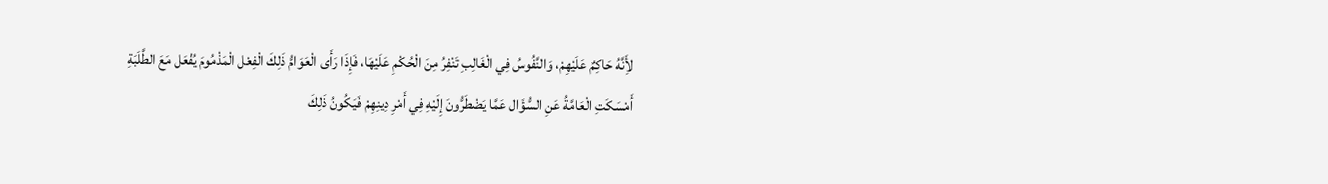لأَِنَّهُ حَاكِمٌ عَلَيْهِمْ، وَالنَّفُوسُ فِي الْغَالِبِ تَنْفِرُ مِنَ الْحُكْمِ عَلَيْهَا، فَإِذَا رَأَى الْعَوَامُّ ذَلِكَ الْفِعْل الْمَذْمُومَ يُفْعَل مَعَ الطَّلَبَةِ أَمْسَكَتِ الْعَامَّةُ عَنِ السُّؤَال عَمَّا يَضْطَرُّونَ إِلَيْهِ فِي أَمْرِ دِينِهِمْ فَيَكُونُ ذَلِكَ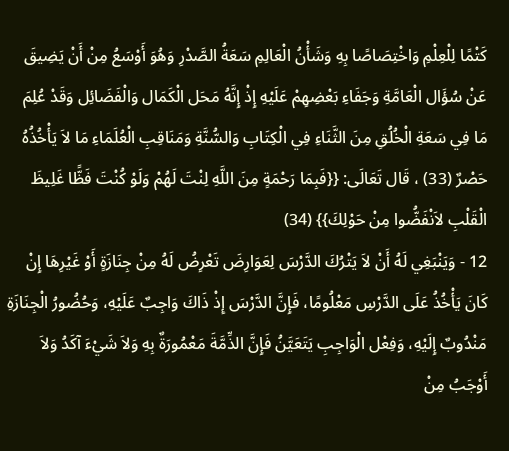كَتْمًا لِلْعِلْمِ وَاخْتِصَاصًا بِهِ وَشَأْنُ الْعَالِمِ سَعَةُ الصَّدْرِ وَهُوَ أَوْسَعُ مِنْ أَنْ يَضِيقَ عَنْ سُؤَال الْعَامَّةِ وَجَفَاءِ بَعْضِهِمْ عَلَيْهِ إِذْ إِنَّهُ مَحَل الْكَمَال وَالْفَضَائِل وَقَدْ عُلِمَ مَا فِي سَعَةِ الْخُلُقِ مِنَ الثَّنَاءِ فِي الْكِتَابِ وَالسُّنَّةِ وَمَنَاقِبِ الْعُلَمَاءِ مَا لاَ يَأْخُذُهُ حَصْرٌ (33) ، قَال تَعَالَى: {{فَبِمَا رَحْمَةٍ مِنَ اللَّهِ لِنْتَ لَهُمْ وَلَوْ كُنْتَ فَظًّا غَلِيظَ الْقَلْبِ لاَنْفَضُّوا مِنْ حَوْلِكَ}} (34)
12 - وَيَنْبَغِي لَهُ أَنْ لاَ يَتْرُكَ الدَّرْسَ لِعَوَارِضَ تَعْرِضُ لَهُ مِنْ جِنَازَةٍ أَوْ غَيْرِهَا إِنْ كَانَ يَأْخُذُ عَلَى الدَّرْسِ مَعْلُومًا، فَإِنَّ الدَّرْسَ إِذْ ذَاكَ وَاجِبٌ عَلَيْهِ، وَحُضُورُ الْجِنَازَةِ مَنْدُوبٌ إِلَيْهِ، وَفِعْل الْوَاجِبِ يَتَعَيَّنُ فَإِنَّ الذِّمَّةَ مَعْمُورَةٌ بِهِ وَلاَ شَيْءَ آكَدُ وَلاَ أَوْجَبُ مِنْ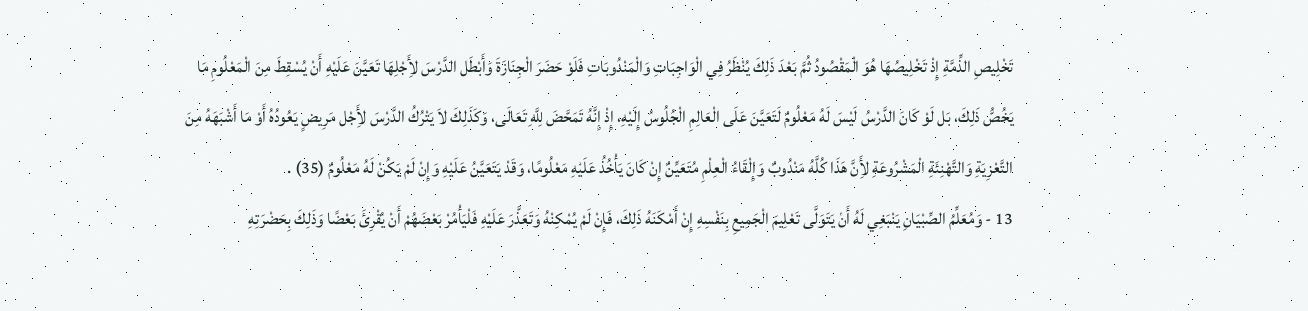تَخْلِيصِ الذِّمَّةِ إِذْ تَخْلِيصُهَا هُوَ الْمَقْصُودُ ثُمَّ بَعْدَ ذَلِكَ يُنْظَرُ فِي الْوَاجِبَاتِ وَالْمَنْدُوبَاتِ فَلَوْ حَضَرَ الْجِنَازَةَ وَأَبْطَل الدَّرْسَ لأَِجْلِهَا تَعَيَّنَ عَلَيْهِ أَنْ يُسْقِطَ مِنَ الْمَعْلُومِ مَا يَخُصُّ ذَلِكَ، بَل لَوْ كَانَ الدَّرْسُ لَيْسَ لَهُ مَعْلُومٌ لَتَعَيَّنَ عَلَى الْعَالِمِ الْجُلُوسُ إِلَيْهِ، إِذْ إِنَّهُ تَمَحَّضَ لِلَّهِ تَعَالَى، وَكَذَلِكَ لاَ يَتْرُكُ الدَّرْسَ لأَِجْل مَرِيضٍ يَعُودُهُ أَوْ مَا أَشْبَهَهُ مِنَ التَّعْزِيَةِ وَالتَّهْنِئَةِ الْمَشْرُوعَةِ لأَِنَّ هَذَا كُلَّهُ مَنْدُوبٌ وَإِلْقَاءُ الْعِلْمِ مُتَعَيِّنٌ إِنْ كَانَ يَأْخُذُ عَلَيْهِ مَعْلُومًا، وَقَدْ يَتَعَيَّنُ عَلَيْهِ وَإِنْ لَمْ يَكُنْ لَهُ مَعْلُومٌ (35) .
13 - وَمُعَلِّمُ الصِّبْيَانِ يَنْبَغِي لَهُ أَنْ يَتَوَلَّى تَعْلِيمَ الْجَمِيعِ بِنَفْسِهِ إِنْ أَمْكَنَهُ ذَلِكَ، فَإِنْ لَمْ يُمْكِنْهُ وَتَعَذَّرَ عَلَيْهِ فَلْيَأْمُرْ بَعْضَهُمْ أَنْ يُقْرِئَ بَعْضًا وَذَلِكَ بِحَضْرَتِهِ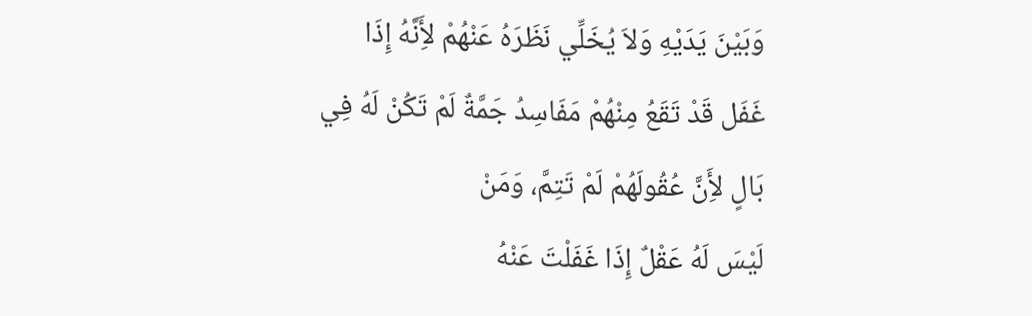وَبَيْنَ يَدَيْهِ وَلاَ يُخَلِّي نَظَرَهُ عَنْهُمْ لأَِنَّهُ إِذَا غَفَل قَدْ تَقَعُ مِنْهُمْ مَفَاسِدُ جَمَّةٌ لَمْ تَكُنْ لَهُ فِي بَالٍ لأَِنَّ عُقُولَهُمْ لَمْ تَتِمَّ، وَمَنْ
لَيْسَ لَهُ عَقْلٌ إِذَا غَفَلْتَ عَنْهُ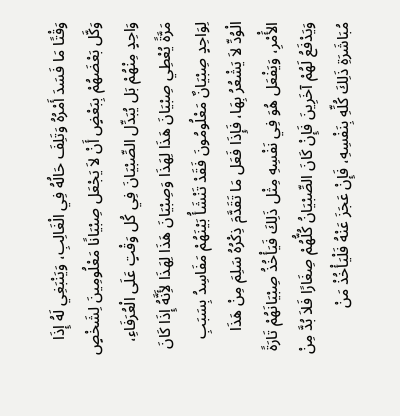وَقْتًا مَا فَسَدَ أَمْرُهُ وَتَلِفَ حَالُهُ فِي الْغَالِبِ، وَيَنْبَغِي لَهُ إِذَا وَكَّل بَعْضَهُمْ بِبَعْضٍ أَنْ لاَ يَجْعَل صِبْيَانًا مَعْلُومِينَ لِشَخْصٍ وَاحِدٍ مِنْهُمْ بَل يُبَدِّل الصِّبْيَانَ فِي كُل وَقْتٍ عَلَى الْعُرَفَاءِ، مَرَّةً يُعْطِي صِبْيَانَ هَذَا لِهَذَا وَصِبْيَانَ هَذَا لِهَذَا لأَِنَّهُ إِذَا كَانَ لِوَاحِدٍ صِبْيَانٌ مَعْلُومُونَ فَقَدْ تَنْشَأُ بَيْنَهُمْ مَفَاسِدُ بِسَبَبِ الْوُدِّ لاَ يَشْعُرُ بِهَا، فَإِذَا فَعَل مَا تَقَدَّمَ ذِكْرُهُ سَلِمَ مِنْ هَذَا الأَْمْرِ، وَيَفْعَل هُوَ فِي نَفْسِهِ مِثْل ذَلِكَ فَيَأْخُذُ صِبْيَانَهُمْ تَارَةً وَيَدْفَعُ لَهُمْ آخَرِينَ فَإِنْ كَانَ الصِّبْيَانُ كُلُّهُمْ صِغَارًا فَلاَ بُدَّ مِنْ مُبَاشَرَةِ ذَلِكَ كُلِّهِ بِنَفْسِهِ، فَإِنْ عَجَزَ عَنْهُ فَلْيَأْخُذْ مَنْ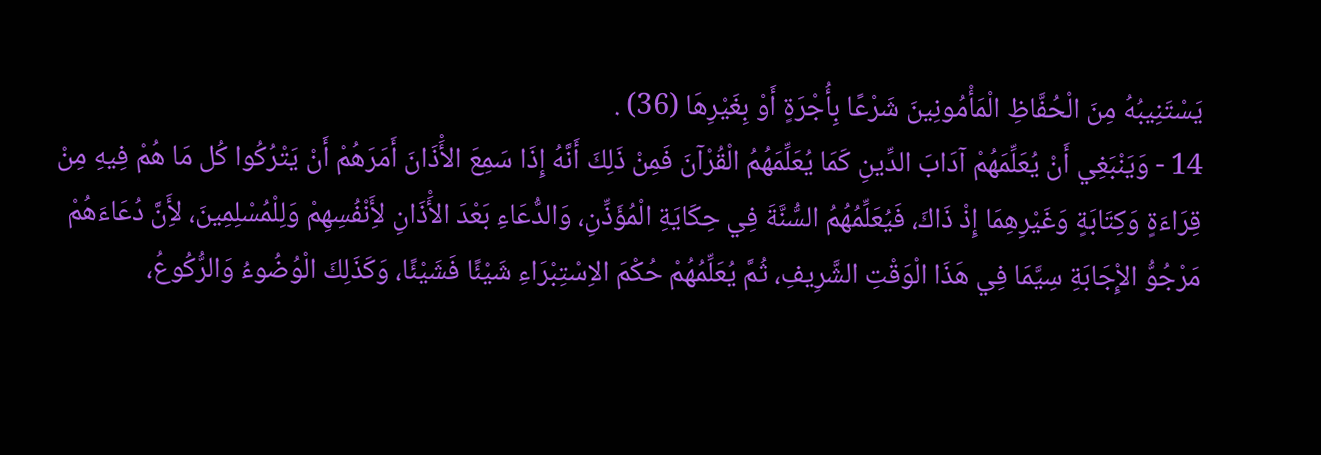يَسْتَنِيبُهُ مِنَ الْحُفَّاظِ الْمَأْمُونِينَ شَرْعًا بِأُجْرَةٍ أَوْ بِغَيْرِهَا (36) .
14 - وَيَنْبَغِي أَنْ يُعَلِّمَهُمْ آدَابَ الدِّينِ كَمَا يُعَلِّمَهُمُ الْقُرْآنَ فَمِنْ ذَلِكَ أَنَّهُ إِذَا سَمِعَ الأَْذَانَ أَمَرَهُمْ أَنْ يَتْرُكُوا كُل مَا هُمْ فِيهِ مِنْ قِرَاءَةٍ وَكِتَابَةٍ وَغَيْرِهِمَا إِذْ ذَاكَ، فَيُعَلِّمُهُمُ السُّنَّةَ فِي حِكَايَةِ الْمُؤَذِّنِ، وَالدُّعَاءِ بَعْدَ الأَْذَانِ لأَِنْفُسِهِمْ وَلِلْمُسْلِمِينَ، لأَِنَّ دُعَاءَهُمْ مَرْجُوُّ الإِْجَابَةِ سِيَّمَا فِي هَذَا الْوَقْتِ الشَّرِيفِ، ثُمَّ يُعَلِّمُهُمْ حُكْمَ الاِسْتِبْرَاءِ شَيْئًا فَشَيْئًا، وَكَذَلِكَ الْوُضُوءُ وَالرُّكُوعُ،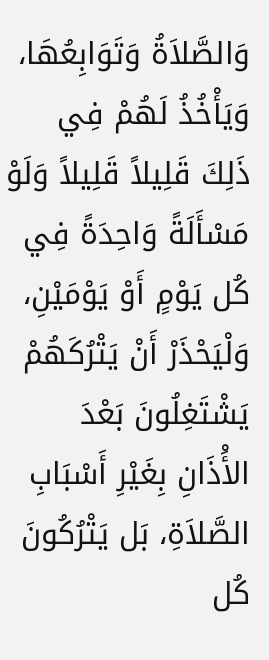وَالصَّلاَةُ وَتَوَابِعُهَا، وَيَأْخُذُ لَهُمْ فِي
ذَلِكَ قَلِيلاً قَلِيلاً وَلَوْ مَسْأَلَةً وَاحِدَةً فِي كُل يَوْمٍ أَوْ يَوْمَيْنِ، وَلْيَحْذَرْ أَنْ يَتْرُكَهُمْ يَشْتَغِلُونَ بَعْدَ الأَْذَانِ بِغَيْرِ أَسْبَابِ الصَّلاَةِ، بَل يَتْرُكُونَ كُل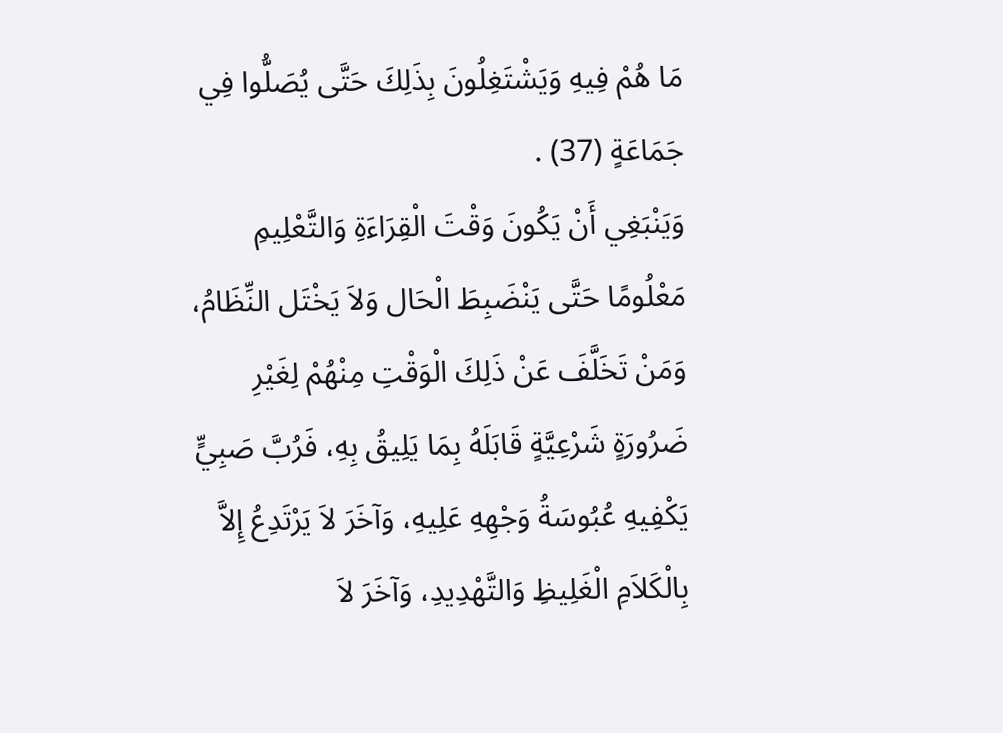مَا هُمْ فِيهِ وَيَشْتَغِلُونَ بِذَلِكَ حَتَّى يُصَلُّوا فِي جَمَاعَةٍ (37) .
وَيَنْبَغِي أَنْ يَكُونَ وَقْتَ الْقِرَاءَةِ وَالتَّعْلِيمِ مَعْلُومًا حَتَّى يَنْضَبِطَ الْحَال وَلاَ يَخْتَل النِّظَامُ، وَمَنْ تَخَلَّفَ عَنْ ذَلِكَ الْوَقْتِ مِنْهُمْ لِغَيْرِ ضَرُورَةٍ شَرْعِيَّةٍ قَابَلَهُ بِمَا يَلِيقُ بِهِ، فَرُبَّ صَبِيٍّ يَكْفِيهِ عُبُوسَةُ وَجْهِهِ عَلِيهِ، وَآخَرَ لاَ يَرْتَدِعُ إِلاَّ بِالْكَلاَمِ الْغَلِيظِ وَالتَّهْدِيدِ، وَآخَرَ لاَ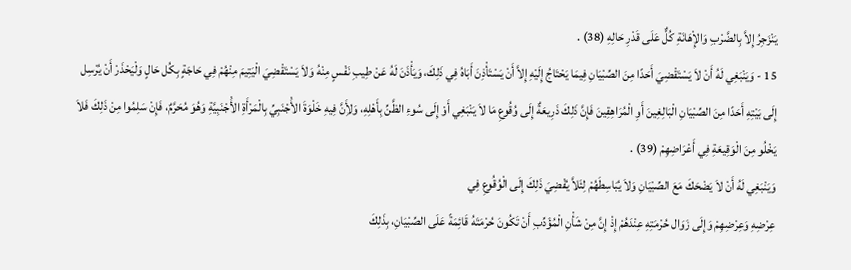يَنْزَجِرُ إِلاَّ بِالضَّرْبِ وَالإِْهَانَةِ كُلٌّ عَلَى قَدْرِ حَالِهِ (38) .
15 - وَيَنْبَغِي لَهُ أَنْ لاَ يَسْتَقْضِيَ أَحَدًا مِنَ الصِّبْيَانِ فِيمَا يَحْتَاجُ إِلَيْهِ إِلاَّ أَنْ يَسْتَأْذِنَ أَبَاهُ فِي ذَلِكَ، وَيَأْذَنَ لَهُ عَنْ طِيبِ نَفْسٍ مِنْهُ وَلاَ يَسْتَقْضِيَ الْيَتِيمَ مِنْهُمْ فِي حَاجَةٍ بِكُل حَالٍ وَلْيَحْذَرْ أَنْ يُرْسِل إِلَى بَيْتِهِ أَحَدًا مِنَ الصِّبْيَانِ الْبَالِغِينَ أَوِ الْمُرَاهِقِينَ فَإِنَّ ذَلِكَ ذَرِيعَةٌ إِلَى وُقُوعِ مَا لاَ يَنْبَغِي أَوْ إِلَى سُوءِ الظَّنِّ بِأَهْلِهِ، وَلأَِنَّ فِيهِ خَلْوَةَ الأَْجْنَبِيِّ بِالْمَرْأَةِ الأَْجْنَبِيَّةِ وَهُوَ مُحَرَّمٌ، فَإِنْ سَلِمُوا مِنْ ذَلِكَ فَلاَ يَخْلُو مِنَ الْوَقِيعَةِ فِي أَعْرَاضِهِمْ (39) .
وَيَنْبَغِي لَهُ أَنْ لاَ يَضْحَكَ مَعَ الصِّبْيَانِ وَلاَ يُبَاسِطَهُمْ لِئَلاَّ يُفْضِيَ ذَلِكَ إِلَى الْوُقُوعِ فِي
عِرْضِهِ وَعِرْضِهِمْ وَإِلَى زَوَال حُرْمَتِهِ عِنْدَهُمْ إِذْ إِنَّ مِنْ شَأْنِ الْمُؤَدِّبِ أَنْ تَكُونَ حُرْمَتَهُ قَائِمَةً عَلَى الصِّبْيَانِ، بِذَلِكَ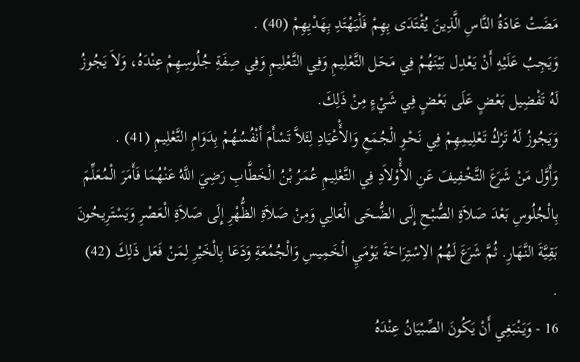مَضَتْ عَادَةُ النَّاسِ الَّذِينَ يُقْتَدَى بِهِمْ فَلْيَهْتَدِ بِهَدْيِهِمْ (40) .
وَيَجِبُ عَلَيْهِ أَنْ يَعْدِل بَيْنَهُمْ فِي مَحَل التَّعْلِيمِ وَفِي التَّعْلِيمِ وَفِي صِفَةِ جُلُوسِهِمْ عِنْدَهُ، وَلاَ يَجُوزُ لَهُ تَفْضِيل بَعْضٍ عَلَى بَعْضٍ فِي شَيْءٍ مِنْ ذَلِكَ.
وَيَجُوزُ لَهُ تَرْكُ تَعْلِيمِهِمْ فِي نَحْوِ الْجُمَعِ وَالأَْعْيَادِ لِئَلاَّ تَسْأَمَ أَنْفُسُهُمْ بِدَوَامِ التَّعْلِيمِ (41) .
وَأَوَّل مَنْ شَرَعَ التَّخْفِيفَ عَنِ الأَْوْلاَدِ فِي التَّعْلِيمِ عُمَرُ بْنُ الْخَطَّابِ رَضِيَ اللَّهُ عَنْهُمَا فَأَمَرَ الْمُعَلِّمَ بِالْجُلُوسِ بَعْدَ صَلاَةِ الصُّبْحِ إِلَى الضُّحَى الْعَالِي وَمِنْ صَلاَةِ الظُّهْرِ إِلَى صَلاَةِ الْعَصْرِ وَيَسْتَرِيحُونَ بَقِيَّةَ النَّهَارِ. ثُمَّ شَرَعَ لَهُمُ الاِسْتِرَاحَةَ يَوْمَيِ الْخَمِيسِ وَالْجُمُعَةِ وَدَعَا بِالْخَيْرِ لِمَنْ فَعَل ذَلِكَ (42) .
16 - وَيَنْبَغِي أَنْ يَكُونَ الصِّبْيَانُ عِنْدَهُ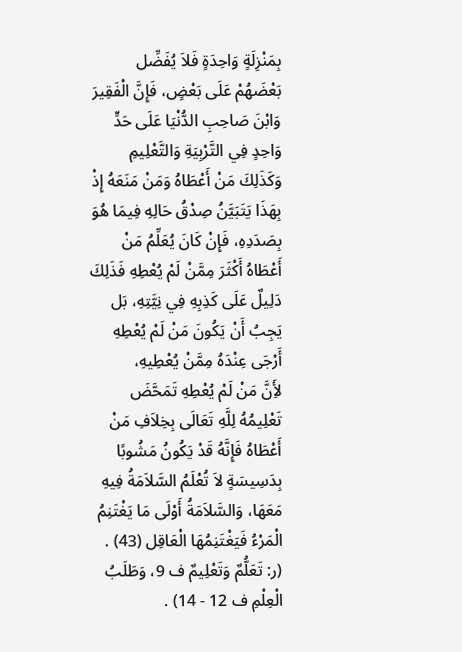بِمَنْزِلَةٍ وَاحِدَةٍ فَلاَ يُفَضِّل بَعْضَهُمْ عَلَى بَعْضٍ، فَإِنَّ الْفَقِيرَ وَابْنَ صَاحِبِ الدُّنْيَا عَلَى حَدٍّ وَاحِدٍ فِي التَّرْبِيَةِ وَالتَّعْلِيمِ وَكَذَلِكَ مَنْ أَعْطَاهُ وَمَنْ مَنَعَهُ إِذْ بِهَذَا يَتَبَيَّنُ صِدْقُ حَالِهِ فِيمَا هُوَ بِصَدَدِهِ، فَإِنْ كَانَ يُعَلِّمُ مَنْ أَعْطَاهُ أَكْثَرَ مِمَّنْ لَمْ يُعْطِهِ فَذَلِكَ دَلِيلٌ عَلَى كَذِبِهِ فِي نِيَّتِهِ، بَل يَجِبُ أَنْ يَكُونَ مَنْ لَمْ يُعْطِهِ أَرْجَى عِنْدَهُ مِمَّنْ يُعْطِيهِ،
لأَِنَّ مَنْ لَمْ يُعْطِهِ تَمَحَّضَ تَعْلِيمُهُ لِلَّهِ تَعَالَى بِخِلاَفِ مَنْ أَعْطَاهُ فَإِنَّهُ قَدْ يَكُونُ مَشُوبًا بِدَسِيسَةٍ لاَ تُعْلَمُ السَّلاَمَةُ فِيهِ مَعَهَا، وَالسَّلاَمَةُ أَوْلَى مَا يَغْتَنِمُ الْمَرْءُ فَيَغْتَنِمُهَا الْعَاقِل (43) .
(ر: تَعَلُّمٌ وَتَعْلِيمٌ ف 9، وَطَلَبُ الْعِلْمِ ف 12 - 14) .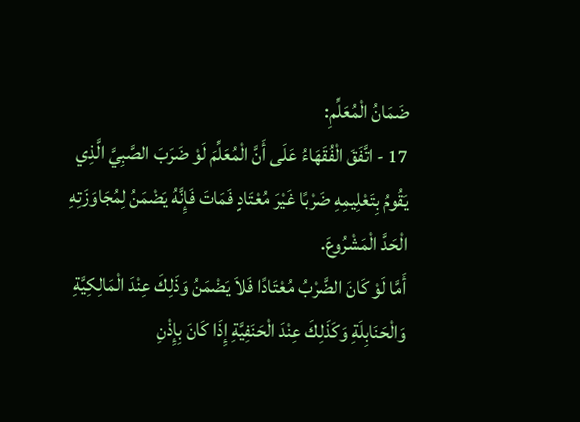ضَمَانُ الْمُعَلِّمِ:
17 - اتَّفَقَ الْفُقَهَاءُ عَلَى أَنَّ الْمُعَلِّمَ لَوْ ضَرَبَ الصَّبِيَّ الَّذِي يَقُومُ بِتَعْلِيمِهِ ضَرْبًا غَيْرَ مُعْتَادٍ فَمَاتَ فَإِنَّهُ يَضْمَنُ لِمُجَاوَزَتِهِ الْحَدَّ الْمَشْرُوعَ.
أَمَّا لَوْ كَانَ الضَّرْبُ مُعْتَادًا فَلاَ يَضْمَنُ وَذَلِكَ عِنْدَ الْمَالِكِيَّةِ وَالْحَنَابِلَةِ وَكَذَلِكَ عِنْدَ الْحَنَفِيَّةِ إِذَا كَانَ بِإِذْنِ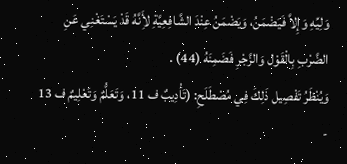وَلِيِّهِ وَإِلاَّ فَيَضْمَنُ، وَيَضْمَنُ عِنْدَ الشَّافِعِيَّةِ لأَِنَّهُ قَدْ يَسْتَغْنِي عَنِ الضَّرْبِ بِالْقَوْل وَالزَّجْرِ فَضَمِنَهُ (44) .
وَيُنْظَرُ تَفْصِيل ذَلِكَ فِي مُصْطَلَحِ: (تَأْدِيبٌ ف 11، وَتَعَلُّمٌ وَتَعْلِيمٌ ف 13 -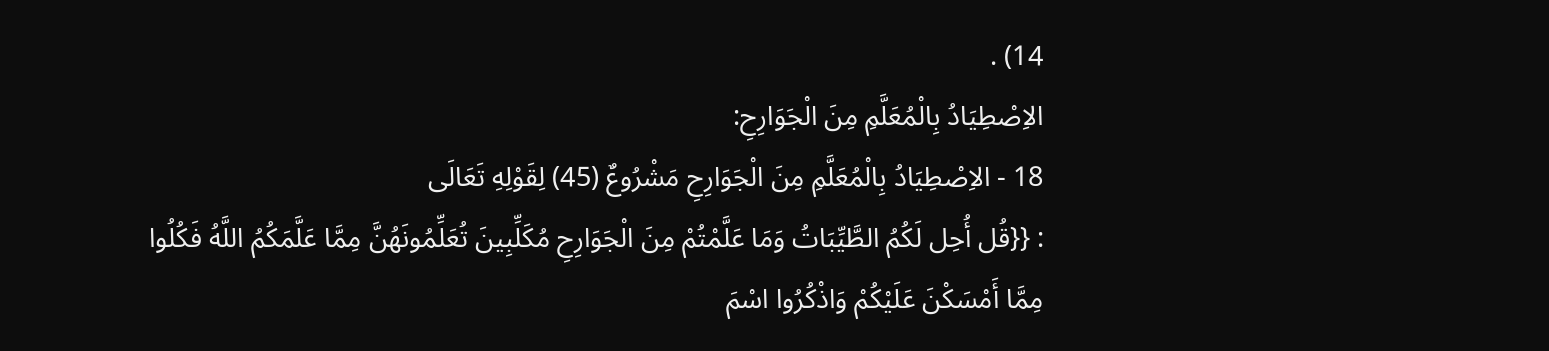14) .
الاِصْطِيَادُ بِالْمُعَلَّمِ مِنَ الْجَوَارِحِ:
18 - الاِصْطِيَادُ بِالْمُعَلَّمِ مِنَ الْجَوَارِحِ مَشْرُوعٌ (45) لِقَوْلِهِ تَعَالَى
: {{قُل أُحِل لَكُمُ الطَّيِّبَاتُ وَمَا عَلَّمْتُمْ مِنَ الْجَوَارِحِ مُكَلِّبِينَ تُعَلِّمُونَهُنَّ مِمَّا عَلَّمَكُمُ اللَّهُ فَكُلُوا مِمَّا أَمْسَكْنَ عَلَيْكُمْ وَاذْكُرُوا اسْمَ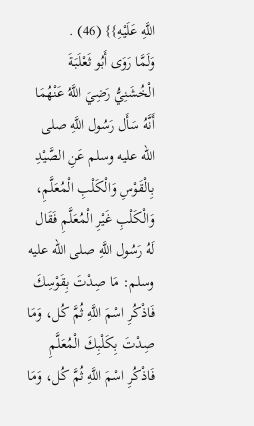اللَّهِ عَلَيْهِ}} (46) .
وَلَمَّا رَوَى أَبُو ثَعْلَبَةَ الْخُشَنِيُّ رَضِيَ اللَّهُ عَنْهُمَا أَنَّهُ سَأَل رَسُول اللَّهِ صلى الله عليه وسلم عَنِ الصَّيْدِ بِالْقَوْسِ وَالْكَلْبِ الْمُعَلَّمِ، وَالْكَلْبِ غَيْرِ الْمُعَلَّمِ فَقَال لَهُ رَسُول اللَّهِ صلى الله عليه وسلم: مَا صِدْتَ بِقَوْسِكَ فَاذْكُرِ اسْمَ اللَّهِ ثُمَّ كُل، وَمَا صِدْتَ بِكَلْبِكَ الْمُعَلَّمِ فَاذْكُرِ اسْمَ اللَّهِ ثُمَّ كُل، وَمَا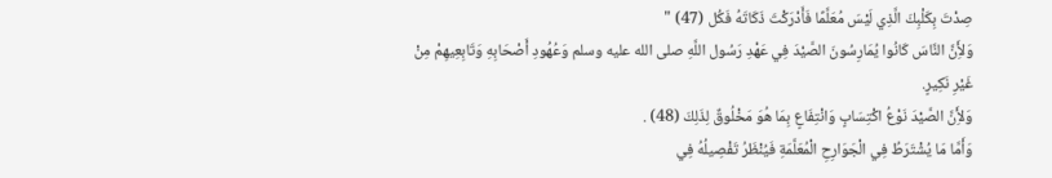صِدْتَ بِكَلْبِكَ الَّذِي لَيْسَ مُعَلَّمًا فَأَدْرَكْتَ ذَكَاتَهُ فَكُل (47) "
وَلأَِنَّ النَّاسَ كَانُوا يُمَارِسُونَ الصَّيْدَ فِي عَهْدِ رَسُول اللَّهِ صلى الله عليه وسلم وَعُهُودِ أَصْحَابِهِ وَتَابِعِيهِمْ مِنْ غَيْرِ نَكِيرٍ.
وَلأَِنَّ الصَّيْدَ نَوْعُ اكْتِسَابٍ وَانْتِفَاعٍ بِمَا هُوَ مَخْلُوقٌ لِذَلِكَ (48) .
وَأَمَّا مَا يُشْتَرَطُ فِي الْجَوَارِحِ الْمُعَلَّمَةِ فَيُنْظَرُ تَفْصِيلُهُ فِي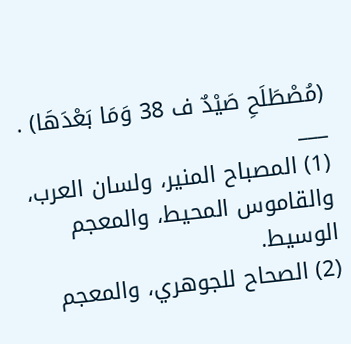(مُصْطَلَحِ صَيْدٌ ف 38 وَمَا بَعْدَهَا) .
___
(1) المصباح المنير، ولسان العرب، والقاموس المحيط، والمعجم الوسيط.
(2) الصحاح للجوهري، والمعجم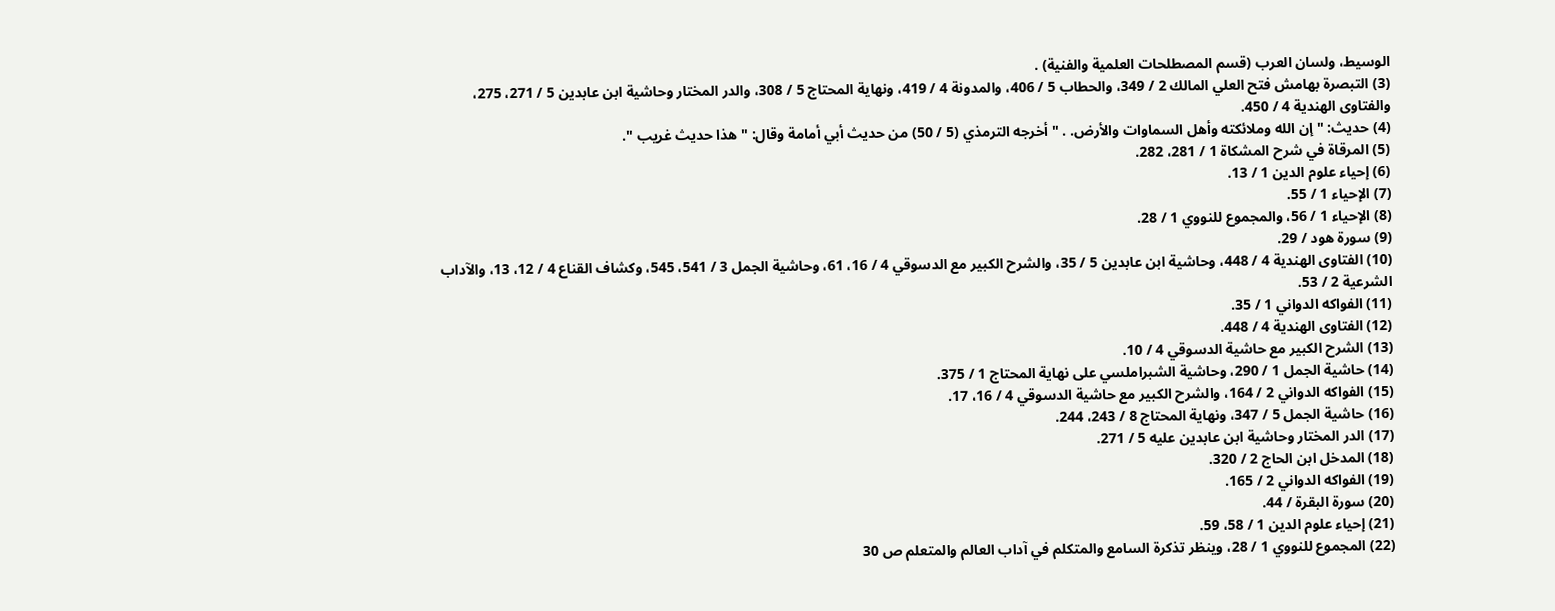الوسيط، ولسان العرب (قسم المصطلحات العلمية والفنية) .
(3) التبصرة بهامش فتح العلي المالك 2 / 349، والحطاب 5 / 406، والمدونة 4 / 419، ونهاية المحتاج 5 / 308، والدر المختار وحاشية ابن عابدين 5 / 271، 275، والفتاوى الهندية 4 / 450.
(4) حديث: " إن الله وملائكته وأهل السماوات والأرض. . " أخرجه الترمذي (5 / 50) من حديث أبي أمامة وقال: " هذا حديث غريب ".
(5) المرقاة في شرح المشكاة 1 / 281، 282.
(6) إحياء علوم الدين 1 / 13.
(7) الإحياء 1 / 55.
(8) الإحياء 1 / 56، والمجموع للنووي 1 / 28.
(9) سورة هود / 29.
(10) الفتاوى الهندية 4 / 448، وحاشية ابن عابدين 5 / 35، والشرح الكبير مع الدسوقي 4 / 16، 61، وحاشية الجمل 3 / 541، 545، وكشاف القناع 4 / 12، 13، والآداب الشرعية 2 / 53.
(11) الفواكه الدواني 1 / 35.
(12) الفتاوى الهندية 4 / 448.
(13) الشرح الكبير مع حاشية الدسوقي 4 / 10.
(14) حاشية الجمل 1 / 290، وحاشية الشبراملسي على نهاية المحتاج 1 / 375.
(15) الفواكه الدواني 2 / 164، والشرح الكبير مع حاشية الدسوقي 4 / 16، 17.
(16) حاشية الجمل 5 / 347، ونهاية المحتاج 8 / 243، 244.
(17) الدر المختار وحاشية ابن عابدين عليه 5 / 271.
(18) المدخل ابن الحاج 2 / 320.
(19) الفواكه الدواني 2 / 165.
(20) سورة البقرة / 44.
(21) إحياء علوم الدين 1 / 58، 59.
(22) المجموع للنووي 1 / 28، وينظر تذكرة السامع والمتكلم في آداب العالم والمتعلم ص 30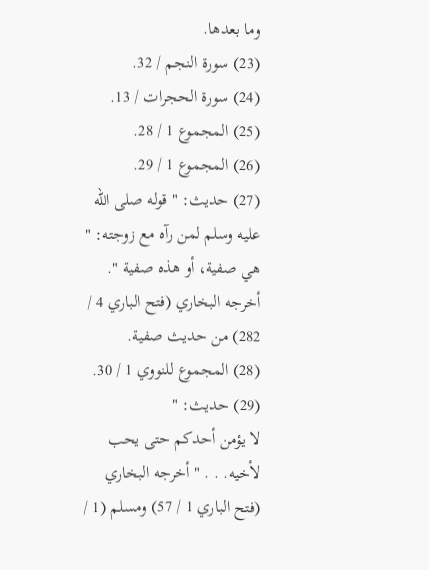وما بعدها.
(23) سورة النجم / 32.
(24) سورة الحجرات / 13.
(25) المجموع 1 / 28.
(26) المجموع 1 / 29.
(27) حديث: " قوله صلى الله عليه وسلم لمن رآه مع زوجته: " هي صفية، أو هذه صفية ". أخرجه البخاري (فتح الباري 4 / 282) من حديث صفية.
(28) المجموع للنووي 1 / 30.
(29) حديث: "
لا يؤمن أحدكم حتى يحب لأخيه. . . " أخرجه البخاري (فتح الباري 1 / 57) ومسلم (1 /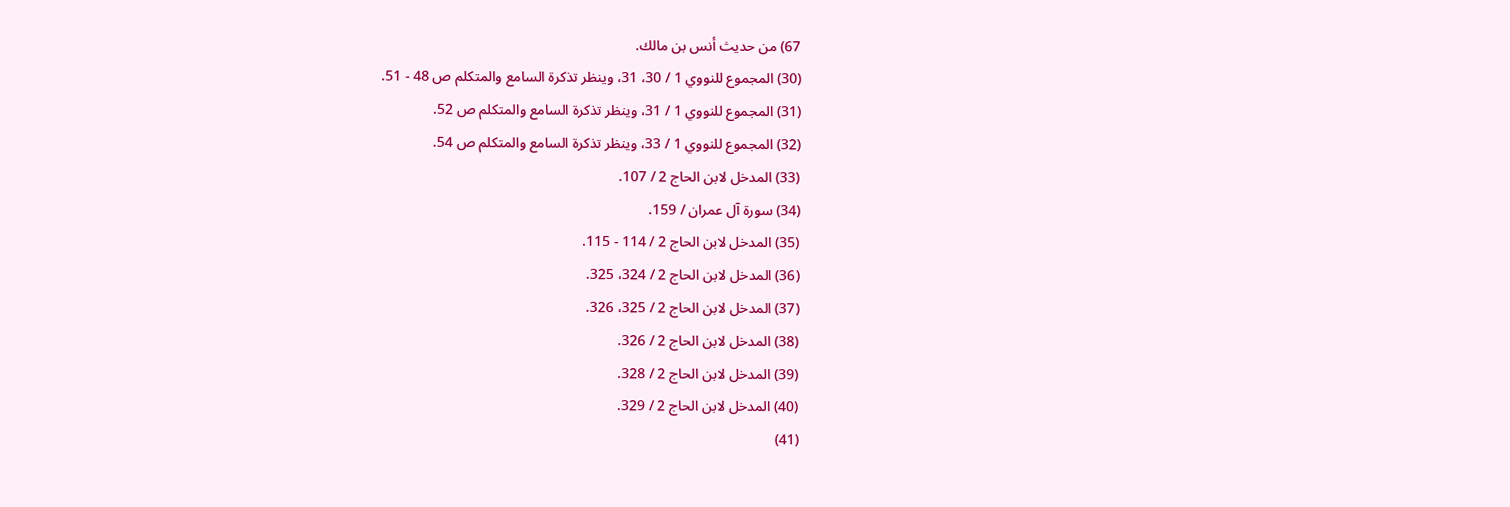67) من حديث أنس بن مالك.
(30) المجموع للنووي 1 / 30، 31، وينظر تذكرة السامع والمتكلم ص 48 - 51.
(31) المجموع للنووي 1 / 31، وينظر تذكرة السامع والمتكلم ص 52.
(32) المجموع للنووي 1 / 33، وينظر تذكرة السامع والمتكلم ص 54.
(33) المدخل لابن الحاج 2 / 107.
(34) سورة آل عمران / 159.
(35) المدخل لابن الحاج 2 / 114 - 115.
(36) المدخل لابن الحاج 2 / 324، 325.
(37) المدخل لابن الحاج 2 / 325، 326.
(38) المدخل لابن الحاج 2 / 326.
(39) المدخل لابن الحاج 2 / 328.
(40) المدخل لابن الحاج 2 / 329.
(41)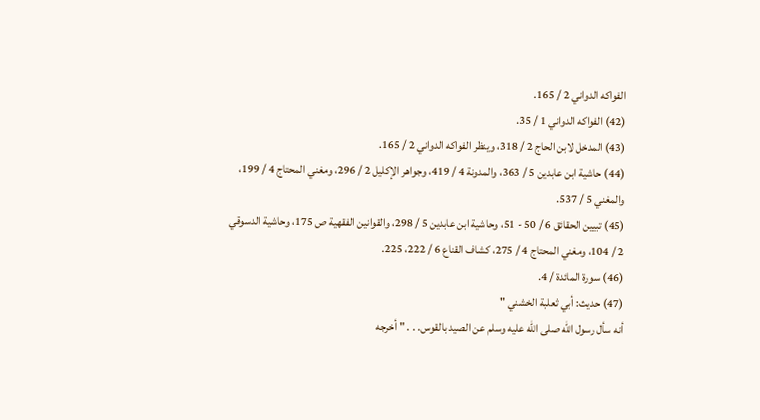الفواكه الدواني 2 / 165.
(42) الفواكه الدواني 1 / 35.
(43) المدخل لابن الحاج 2 / 318، وينظر الفواكه الدواني 2 / 165.
(44) حاشية ابن عابدين 5 / 363، والمدونة 4 / 419، وجواهر الإكليل 2 / 296، ومغني المحتاج 4 / 199، والمغني 5 / 537.
(45) تبيين الحقائق 6 / 50 - 51، وحاشية ابن عابدين 5 / 298، والقوانين الفقهية ص 175، وحاشية الدسوقي 2 / 104، ومغني المحتاج 4 / 275، كشاف القناع 6 / 222، 225.
(46) سورة المائدة / 4.
(47) حديث: أبي ثعلبة الخشني "
أنه سأل رسول الله صلى الله عليه وسلم عن الصيد بالقوس. . . " أخرجه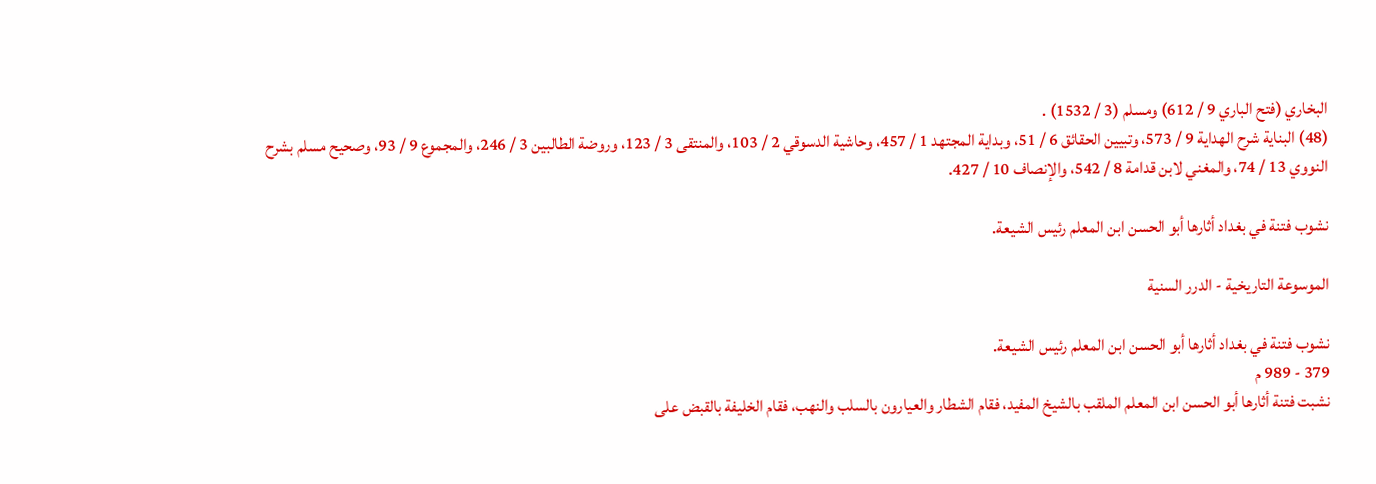البخاري (فتح الباري 9 / 612) ومسلم (3 / 1532) .
(48) البناية شرح الهداية 9 / 573، وتبيين الحقائق 6 / 51، وبداية المجتهد 1 / 457، وحاشية الدسوقي 2 / 103، والمنتقى 3 / 123، وروضة الطالبين 3 / 246، والمجموع 9 / 93، وصحيح مسلم بشرح النووي 13 / 74، والمغني لابن قدامة 8 / 542، والإنصاف 10 / 427.

نشوب فتنة في بغداد أثارها أبو الحسن ابن المعلم رئيس الشيعة.

الموسوعة التاريخية - الدرر السنية

نشوب فتنة في بغداد أثارها أبو الحسن ابن المعلم رئيس الشيعة.
379 - 989 م
نشبت فتنة أثارها أبو الحسن ابن المعلم الملقب بالشيخ المفيد، فقام الشطار والعيارون بالسلب والنهب، فقام الخليفة بالقبض على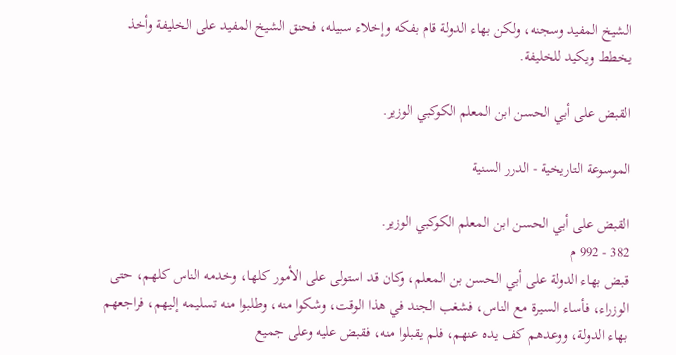الشيخ المفيد وسجنه، ولكن بهاء الدولة قام بفكه وإخلاء سبيله، فحنق الشيخ المفيد على الخليفة وأخذ يخطط ويكيد للخليفة.

القبض على أبي الحسن ابن المعلم الكوكبي الوزير.

الموسوعة التاريخية - الدرر السنية

القبض على أبي الحسن ابن المعلم الكوكبي الوزير.
382 - 992 م
قبض بهاء الدولة على أبي الحسن بن المعلم، وكان قد استولى على الأمور كلها، وخدمه الناس كلهم، حتى الوزراء، فأساء السيرة مع الناس، فشغب الجند في هذا الوقت، وشكوا منه، وطلبوا منه تسليمه إليهم، فراجعهم بهاء الدولة، ووعدهم كف يده عنهم، فلم يقبلوا منه، فقبض عليه وعلى جميع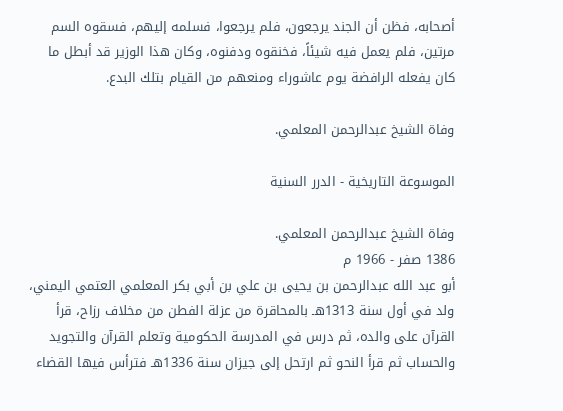أصحابه، فظن أن الجند يرجعون، فلم يرجعوا، فسلمه إليهم، فسقوه السم مرتين، فلم يعمل فيه شيئاً، فخنقوه ودفنوه، وكان هذا الوزير قد أبطل ما كان يفعله الرافضة يوم عاشوراء ومنعهم من القيام بتلك البدع.

وفاة الشيخ عبدالرحمن المعلمي.

الموسوعة التاريخية - الدرر السنية

وفاة الشيخ عبدالرحمن المعلمي.
1386 صفر - 1966 م
أبو عبد الله عبدالرحمن بن يحيى بن علي بن أبي بكر المعلمي العتمي اليمني، ولد في أول سنة 1313هـ بالمحاقرة من عزلة الفطن من مخلاف رزاح، قرأ القرآن على والده، ثم درس في المدرسة الحكومية وتعلم القرآن والتجويد والحساب ثم قرأ النحو ثم ارتحل إلى جيزان سنة 1336هـ فترأس فيها القضاء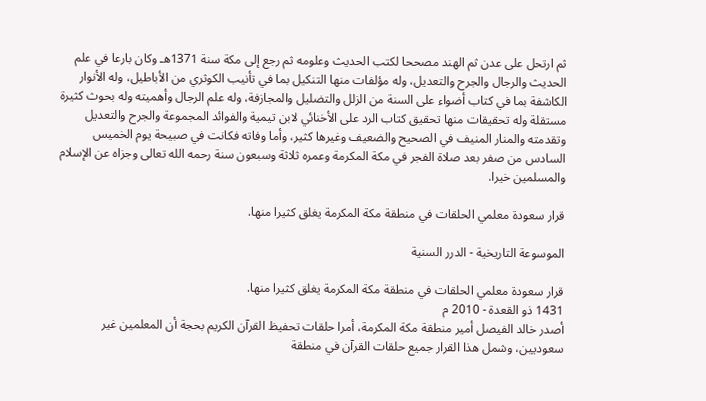ثم ارتحل على عدن ثم الهند مصححا لكتب الحديث وعلومه ثم رجع إلى مكة سنة 1371هـ وكان بارعا في علم الحديث والرجال والجرح والتعديل، وله مؤلفات منها التنكيل بما في تأنيب الكوثري من الأباطيل، وله الأنوار الكاشفة بما في كتاب أضواء على السنة من الزلل والتضليل والمجازفة، وله علم الرجال وأهميته وله بحوث كثيرة مستقلة وله تحقيقات منها تحقيق كتاب الرد على الأخنائي لابن تيمية والفوائد المجموعة والجرح والتعديل وتقدمته والمنار المنيف في الصحيح والضعيف وغيرها كثير، وأما وفاته فكانت في صبيحة يوم الخميس السادس من صفر بعد صلاة الفجر في مكة المكرمة وعمره ثلاثة وسبعون سنة رحمه الله تعالى وجزاه عن الإسلام والمسلمين خيرا.

قرار سعودة معلمي الحلقات في منطقة مكة المكرمة يغلق كثيرا منها.

الموسوعة التاريخية - الدرر السنية

قرار سعودة معلمي الحلقات في منطقة مكة المكرمة يغلق كثيرا منها.
1431 ذو القعدة - 2010 م
أصدر خالد الفيصل أمير منطقة مكة المكرمة، أمرا حلقات تحفيظ القرآن الكريم بحجة أن المعلمين غير سعوديين، وشمل هذا القرار جميع حلقات القرآن في منطقة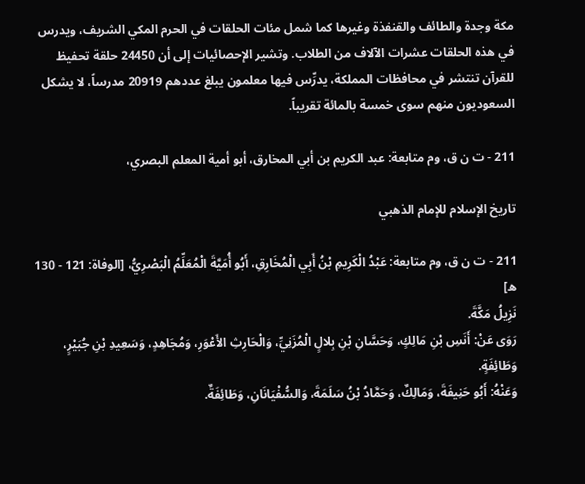مكة وجدة والطائف والقنفذة وغيرها كما شمل مئات الحلقات في الحرم المكي الشريف، ويدرس في هذه الحلقات عشرات الآلاف من الطلاب. وتشير الإحصائيات إلى أن 24450 حلقة تحفيظ للقرآن تنتشر في محافظات المملكة، يدرِّس فيها معلمون يبلغ عددهم 20919 مدرساً، لا يشكل السعوديون منهم سوى خمسة بالمائة تقريباً.

211 - ت ن ق، وم متابعة: عبد الكريم بن أبي المخارق، أبو أمية المعلم البصري،

تاريخ الإسلام للإمام الذهبي

211 - ت ن ق، وم متابعة: عَبْدُ الْكَرِيمِ بْنُ أَبِي الْمُخَارِقِ، أَبُو أُمَيَّةَ الْمُعَلِّمُ الْبَصْرِيُّ، [الوفاة: 121 - 130 ه]
نَزِيلُ مَكَّةَ.
رَوَى عَنْ: أَنَسِ بْنِ مَالِكٍ، وَحَسَّانِ بْنِ بِلالٍ الْمُزَنِيِّ، وَالْحَارِثِ الأَعْوَرِ، وَمُجَاهِدٍ، وَسَعِيدِ بْنِ جُبَيْرٍ، وَطَائِفَةٍ.
وَعَنْهُ: أَبُو حَنِيفَةَ، وَمَالِكٌ، وَحَمَّادُ بْنُ سَلَمَةَ، وَالسُّفْيَانَانِ، وَطَائِفَةٌ.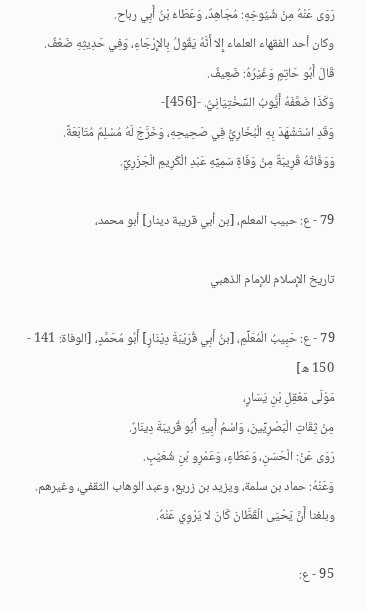رَوَى عَنْهُ مِنْ شُيُوخِهِ: مُجَاهِدٌ، وَعَطَاءُ بْنُ أَبِي رباح.
وكان أحد الفقهاء العلماء إِلا أَنَّهُ يَقُولُ بِالإِرْجَاءِ، وَفِي حَدِيثِهِ ضَعْفٌ.
قَالَ أَبُو حَاتِمٍ وَغَيْرُهُ: ضَعِيفٌ.
وَكَذَا ضَعَّفَهُ أَيُّوبُ السِّخْتِيَانِيُّ. -[456]-
وَقَدِ اسْتَشْهَدَ بِهِ الْبُخَارِيُّ فِي صَحِيحِهِ، وَخَرَّجَ لَهُ مُسْلِمٌ مُتَابَعَةً.
وَوَفَاتُهُ قَرِيبَةٌ مِنْ وَفَاةِ سَمِيِّهِ عَبْدِ الْكَرِيمِ الْجَزَرِيِّ.

79 - ع: حبيب المعلم، [بن أبي قريبة دينار] أبو محمد،

تاريخ الإسلام للإمام الذهبي

79 - ع: حَبِيبُ الْمُعَلِّمِ، [بنُ أَبِي قُرَيْبَةَ دِيْنَارٍ] أَبُو مُحَمَّدٍ، [الوفاة: 141 - 150 ه]
مَوْلَى مَعْقِلِ بْنِ يَسَارٍ،
مِنْ ثِقَاتِ الْبَصْرِيِّينَ، وَاسْمُ أَبِيهِ أَبُو قُريبَةَ دِينَارٌ.
رَوَى عَنْ: الْحَسَنِ، وَعَطَاءٍ، وَعَمْرِو بْنِ شُعَيْبٍ.
وَعَنْهُ: حماد بن سلمة، ويزيد بن زريع، وعبد الوهاب الثقفي، وغيرهم.
وبلغنا أَنَّ يَحْيَى الْقَطَّانَ كَانَ لا يَرْوِي عَنْهُ.

95 - ع: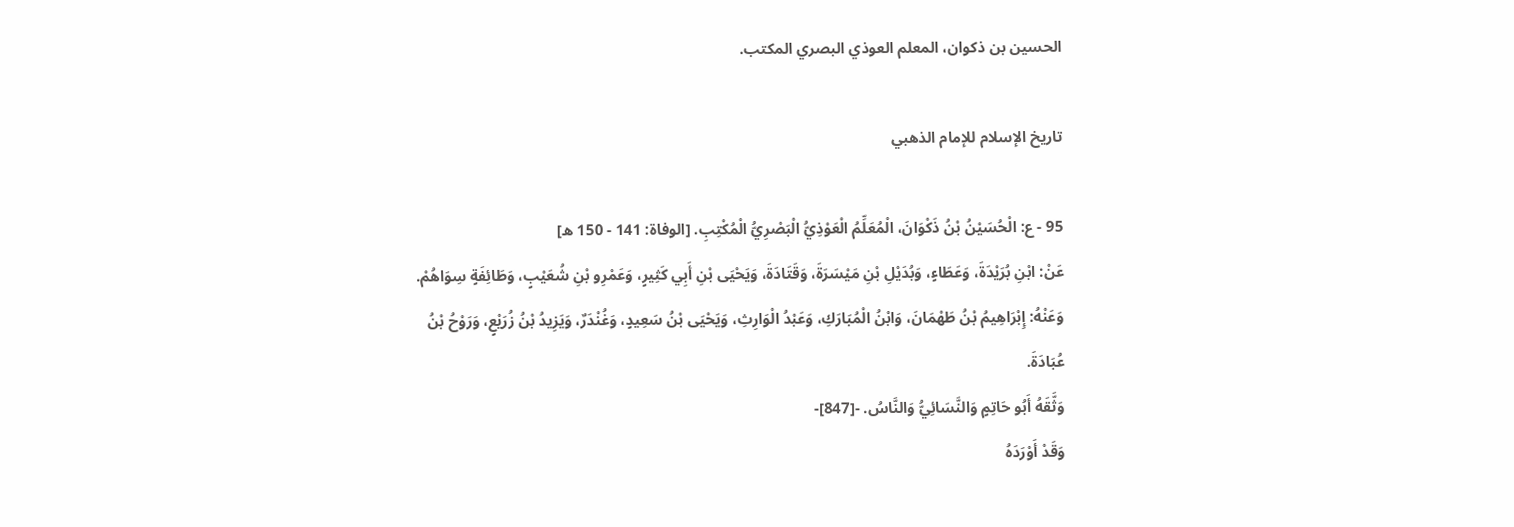الحسين بن ذكوان، المعلم العوذي البصري المكتب.

تاريخ الإسلام للإمام الذهبي

95 - ع: الْحُسَيْنُ بْنُ ذَكْوَانَ، الْمُعَلِّمُ الْعَوْذِيُّ الْبَصْرِيُّ الْمُكْتِبِ. [الوفاة: 141 - 150 ه]
عَنْ: ابْنِ بُرَيْدَةَ، وَعَطَاءٍ، وَبُدَيْلِ بْنِ مَيْسَرَةَ، وَقَتَادَةَ، وَيَحْيَى بْنِ أَبِي كَثِيرٍ، وَعَمْرِو بْنِ شُعَيْبٍ، وَطَائِفَةٍ سِوَاهُمْ.
وَعَنْهُ: إِبْرَاهِيمُ بْنُ طَهْمَانَ، وَابْنُ الْمُبَارَكِ، وَعَبْدُ الْوَارِثِ، وَيَحْيَى بْنُ سَعِيدٍ، وَغُنْدَرٌ، وَيَزِيدُ بْنُ زُرَيْعٍ، وَرَوْحُ بْنُ عُبَادَةَ.
وَثَّقَهُ أَبُو حَاتِمٍ وَالنَّسَائِيُّ وَالنَّاسُ. -[847]-
وَقَدْ أَوْرَدَهُ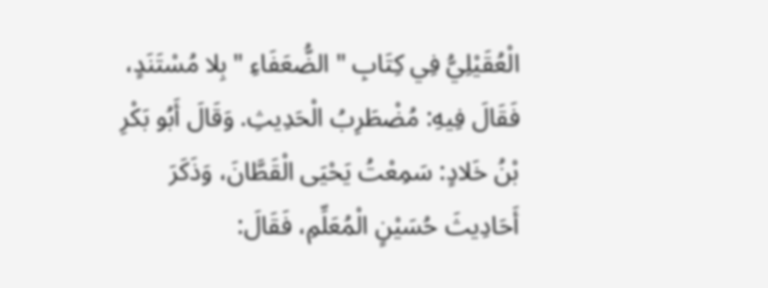الْعُقَيْلِيُّ فِي كِتَابِ " الضُّعَفَاءِ " بِلا مُسْتَنَدٍ، فَقَالَ فِيهِ: مُضْطَرِبُ الْحَدِيثِ. وَقَالَ أَبُو بَكْرِ بْنُ خَلادٍ: سَمِعْتُ يَحْيَى الْقَطَّانَ، وَذَكَرَ أَحَادِيثَ حُسَيْنٍ الْمُعَلِّمِ، فَقَالَ: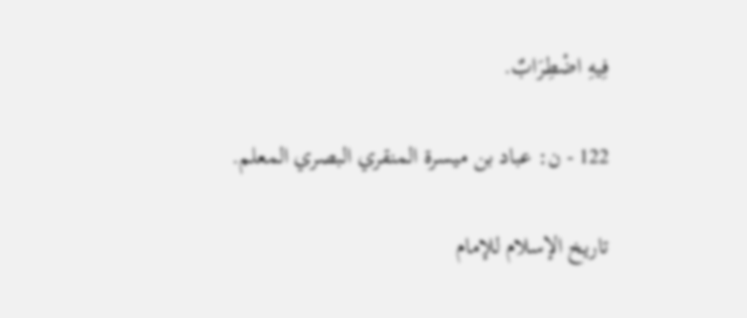فِيهِ اضْطِرَابٌ.

122 - ن: عباد بن ميسرة المنقري البصري المعلم.

تاريخ الإسلام للإمام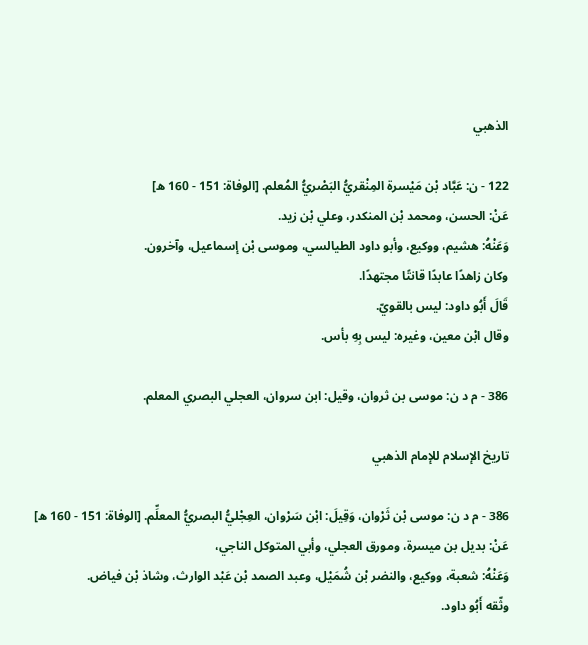الذهبي

122 - ن: عَبَّاد بْن مَيْسرة المِنْقريُّ البَصْريُّ المُعلم. [الوفاة: 151 - 160 ه]
عَنْ: الحسن، ومحمد بْن المنكدر، وعلي بْن زيد.
وَعَنْهُ: هشيم، ووكيع، وأبو داود الطيالسي، وموسى بْن إسماعيل، وآخرون.
وكان زاهدًا عابدًا قانتًا مجتهدًا.
قَالَ أَبُو داود: ليس بالقويّ.
وقال ابْن معين، وغيره: ليس بِهِ بأس.

386 - م د ن: موسى بن ثروان، وقيل: ابن سروان، العجلي البصري المعلم.

تاريخ الإسلام للإمام الذهبي

386 - م د ن: موسى بْن ثَرْوان، وَقِيلَ: ابْن سَرْوان، العِجْليُّ البصريُّ المعلِّم. [الوفاة: 151 - 160 ه]
عَنْ: بديل بن ميسرة، ومورق العجلي، وأبي المتوكل الناجي،
وَعَنْهُ: شعبة، ووكيع، والنضر بْن شُمَيْل، وعبد الصمد بْن عَبْد الوارث، وشاذ بْن فياض.
وثّقه أَبُو داود.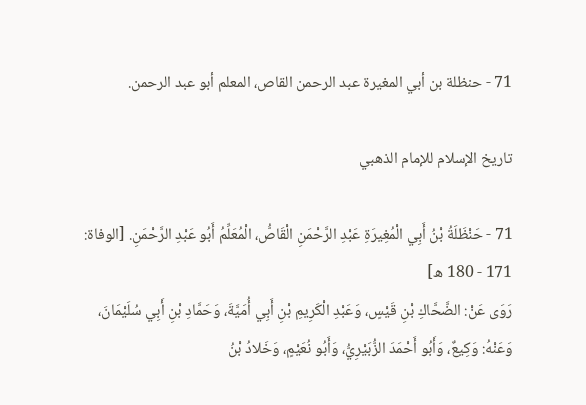71 - حنظلة بن أبي المغيرة عبد الرحمن القاص، المعلم أبو عبد الرحمن.

تاريخ الإسلام للإمام الذهبي

71 - حَنْظَلَةُ بْنُ أَبِي الْمُغِيرَةِ عَبْدِ الرَّحْمَنِ الْقَاصُّ، الْمُعَلِّمُ أَبُو عَبْدِ الرَّحْمَنِ. [الوفاة: 171 - 180 ه]
رَوَى عَنْ: الضَّحَّاكِ بْنِ قَيْسٍ، وَعَبْدِ الْكَرِيمِ بْنِ أَبِي أُمَيَّةَ، وَحَمَّادِ بْنِ أَبِي سُلَيْمَانَ،
وَعَنْهُ: وَكِيعٌ، وَأَبُو أَحْمَدَ الزُّبَيْرِيُّ، وَأَبُو نُعَيْمٍ، وَخَلادُ بْنُ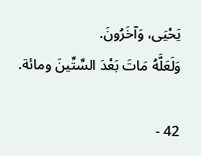يَحْيَى، وَآخَرُونَ.
وَلَعَلَّهُ مَاتَ بَعْدَ السِّتِّينَ ومائة.

42 -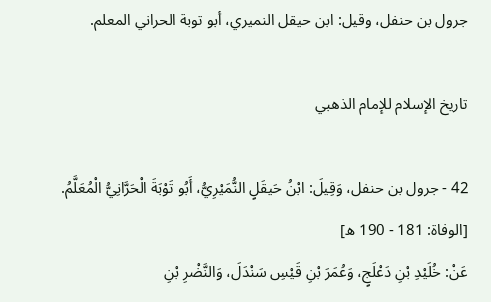جرول بن حنفل، وقيل: ابن حيقل النميري، أبو توبة الحراني المعلم.

تاريخ الإسلام للإمام الذهبي

42 - جرول بن حنفل، وَقِيلَ: ابْنُ حَيقَلٍ النُّمَيْرِيُّ، أَبُو تَوْبَةَ الْحَرَّانِيُّ الْمُعَلَّمُ. [الوفاة: 181 - 190 ه]
عَنْ: خُلَيْدِ بْنِ دَعْلَجٍ، وَعُمَرَ بْنِ قَيْسِ سَنْدَلَ، وَالنَّضْرِ بْنِ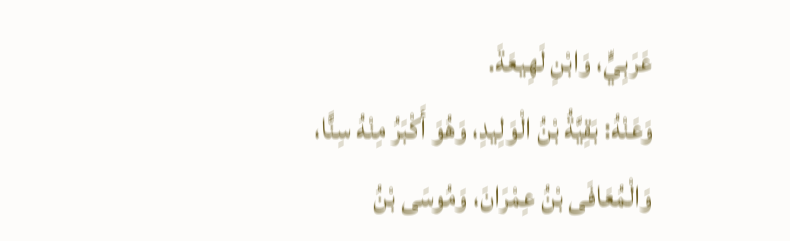عَرَبِيٍّ، وَابْنِ لَهِيعَةَ.
وَعَنْهُ: بَقِيَّةُ بْنُ الْوَلِيدِ، وَهُوَ أَكْبَرُ مِنْهُ سِنًّا، وَالْمُعَافَى بْنُ عِمْرَانَ، وَمُوسَى بْنُ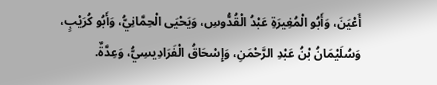أَعْيَنَ، وَأَبُو الْمُغِيرَةِ عَبْدُ الْقُدُّوسِ، وَيَحْيَى الْحِمَّانِيُّ، وَأَبُو كُرَيْبٍ، وَسُلَيْمَانُ بْنُ عَبْدِ الرَّحْمَنِ، وَإِسْحَاقُ الْفَرَادِيسِيُّ، وَعِدَّةٌ.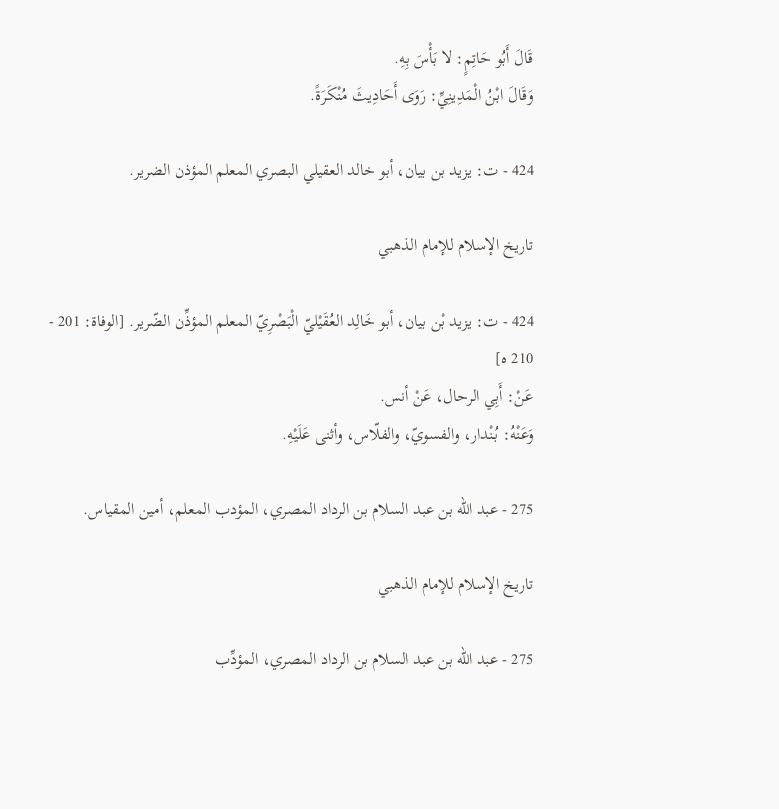قَالَ أَبُو حَاتِمٍ: لا بَأْسَ بِهِ.
وَقَالَ ابْنُ الْمَدِينِيِّ: رَوَى أَحَادِيثَ مُنْكَرَةً.

424 - ت: يزيد بن بيان، أبو خالد العقيلي البصري المعلم المؤذن الضرير.

تاريخ الإسلام للإمام الذهبي

424 - ت: يزيد بْن بيان، أبو خَالِد العُقَيْليّ الْبَصْرِيّ المعلم المؤذِّن الضّرير. [الوفاة: 201 - 210 ه]
عَنْ: أَبِي الرحال، عَنْ أنس.
وَعَنْهُ: بُنْدار، والفسويّ، والفلّاس، وأثنى عَلَيْهِ.

275 - عبد الله بن عبد السلام بن الرداد المصري، المؤدب المعلم، أمين المقياس.

تاريخ الإسلام للإمام الذهبي

275 - عبد الله بن عبد السلام بن الرداد المصري، المؤدِّب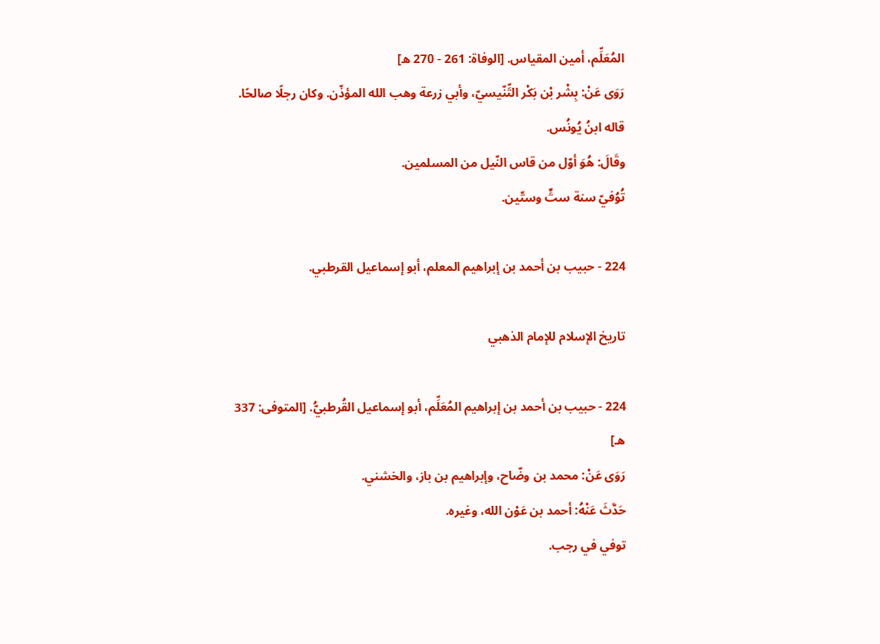المُعَلِّم، أمين المقياس. [الوفاة: 261 - 270 ه]
رَوَى عَنْ: بِشْر بْن بَكْر التِّنّيسيّ، وأبي زرعة وهب الله المؤذّن. وكان رجلًا صالحًا. قاله ابنُ يُونُس.
وقَالَ: هُوَ أوّل من قاس النّيل من المسلمين.
تُوُفيّ سنة ستٍّ وستّين.

224 - حبيب بن أحمد بن إبراهيم المعلم، أبو إسماعيل القرطبي.

تاريخ الإسلام للإمام الذهبي

224 - حبيب بن أحمد بن إبراهيم المُعَلِّم، أبو إسماعيل القُرطبيُّ. [المتوفى: 337 هـ]
رَوَى عَنْ: محمد بن وضّاح، وإبراهيم بن باز، والخشني.
حَدَّثَ عَنْهُ: أحمد بن عَوْن الله، وغيره.
توفي في رجب.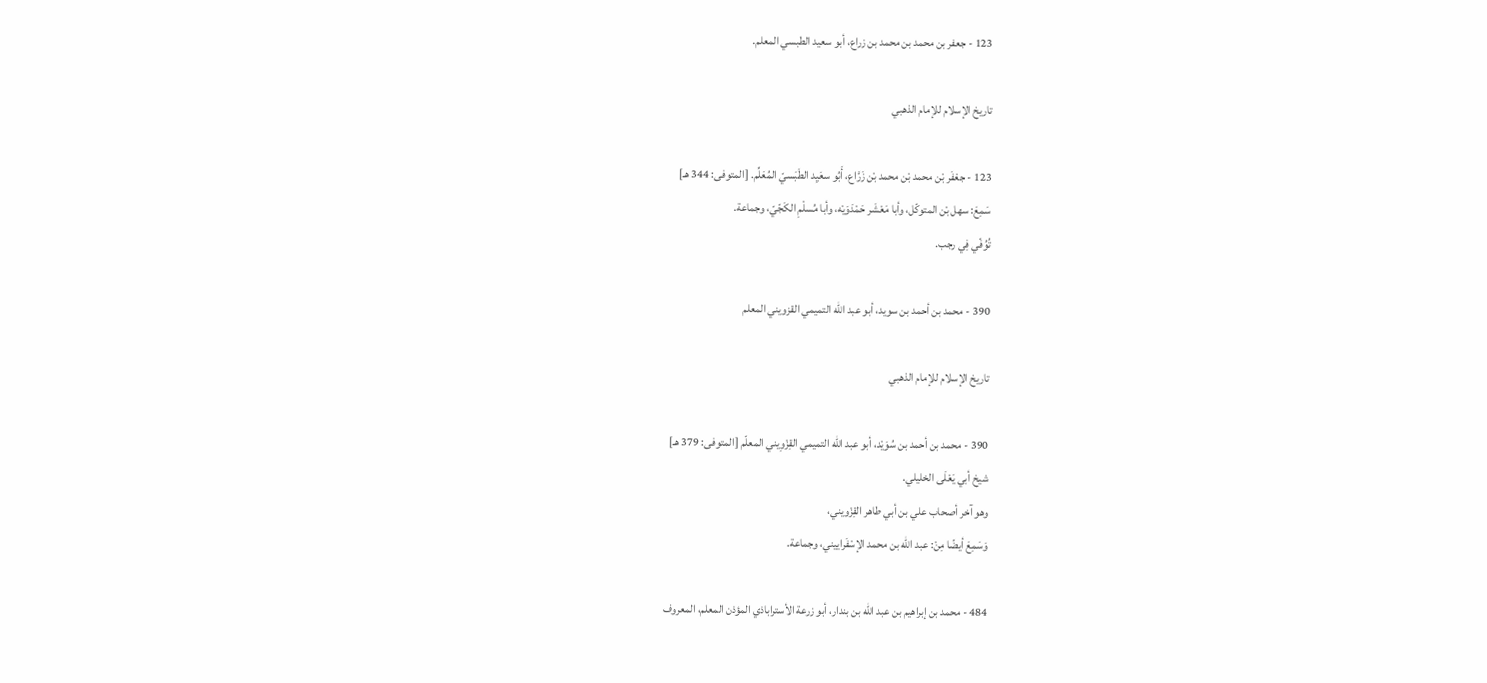123 - جعفر بن محمد بن محمد بن زراع، أبو سعيد الطبسي المعلم.

تاريخ الإسلام للإمام الذهبي

123 - جعْفَر بْن محمد بْن محمد بْن زَرَّاع، أَبُو سعَيِد الطَبَسيّ المُعَلِّم. [المتوفى: 344 هـ]
سَمِعَ: سهل بْن المتوكّل، وأبا مَعْشَر حَمْدَوَيْه، وأبا مُسلْمِ الكَجّيّ، وجماعة.
تُوُفّي فِي رجب.

390 - محمد بن أحمد بن سويد، أبو عبد الله التميمي القزويني المعلم

تاريخ الإسلام للإمام الذهبي

390 - محمد بن أحمد بن سُوَيْد، أبو عبد الله التميمي القِزْوِيني المعلّم [المتوفى: 379 هـ]
شيخ أبي يَعْلَى الخليلي.
وهو آخر أصحاب علي بن أبي طاهر القِزْويني،
وَسَمِعَ أيضًا مِنْ: عبد الله بن محمد الإسْفَراييني، وجماعة.

484 - محمد بن إبراهيم بن عبد الله بن بندار، أبو زرعة الأستراباذي المؤذن المعلم، المعروف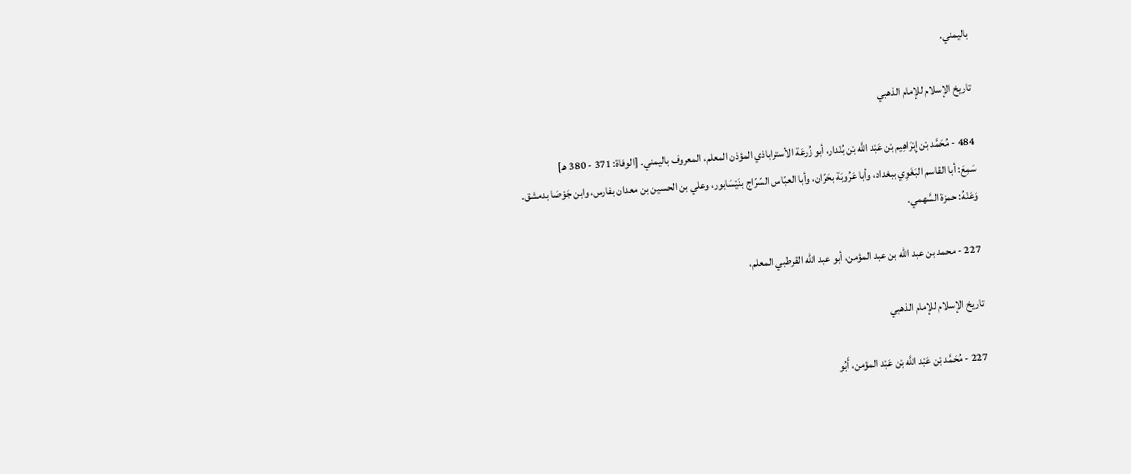باليمني.

تاريخ الإسلام للإمام الذهبي

484 - مُحَمَّد بْن إِبْرَاهِيم بْن عَبْد اللَّه بْن بُنْدار، أبو زُرعَة الأستراباذي المؤذن المعلم، المعروف باليمني. [الوفاة: 371 - 380 هـ]
سَمِعَ: أبا القاسم البَغَوِي ببغداد، وأبا عَرُوبَة بحَرّان، وأبا العبّاس السّرّاج بنَيْسَابور، وعلي بن الحسين بن معدان بفارس، وابن جَوْصَا بدمشق.
وَعَنْهُ: حمزة السَّهمي.

227 - محمد بن عبد الله بن عبد المؤمن، أبو عبد الله القرطبي المعلم،

تاريخ الإسلام للإمام الذهبي

227 - مُحَمَّد بْن عَبْد اللَّه بْن عَبْد المؤمن، أَبُو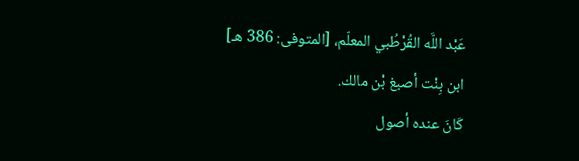عَبْد اللَّه القُرْطُبي المعلّم، [المتوفى: 386 هـ]
ابن بِنْت أصبغ بْن مالك.
كَانَ عنده أصول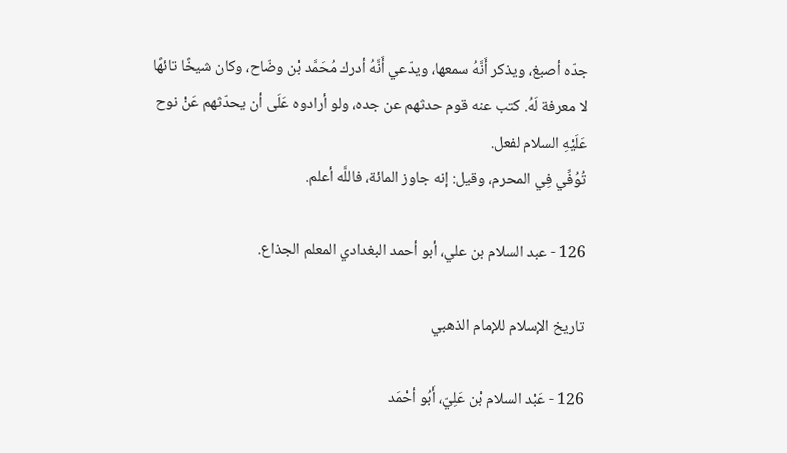جدّه أصبغ، ويذكر أَنَّهُ سمعها، ويدّعي أَنَّهُ أدرك مُحَمَّد بْن وضّاح، وكان شيخًا تائهًا لا معرفة لَهُ. كتب عنه قوم حدثهم عن جده، ولو أرادوه عَلَى أن يحدّثهم عَنْ نوح عَلَيْهِ السلام لفعل.
تُوُفِّي فِي المحرم، وقيل: إنه جاوز المائة، فاللَّه أعلم.

126 - عبد السلام بن علي، أبو أحمد البغدادي المعلم الجذاع.

تاريخ الإسلام للإمام الذهبي

126 - عَبْد السلام بْن عَلِيّ، أَبُو أحْمَد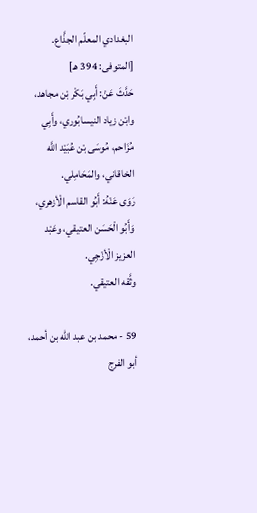البغدادي المعلّم الجذَّاع. [المتوفى: 394 هـ]
حَدَّثَ عَنْ: أَبِي بَكْر بْن مجاهد، وابْن زياد النيسابُوري، وأَبِي مُزَاحم، مُوسَى بْن عُبَيْد اللَّه الخاقاني، والمَحَامِلي.
رَوَى عَنْهُ: أَبُو القاسم الْأزهري، وَأَبُو الْحَسَن العتيقي، وعَبْد العزيز الْأزْجِي.
وثَّقه العتيقي.

59 - محمد بن عبد الله بن أحمد، أبو الفرج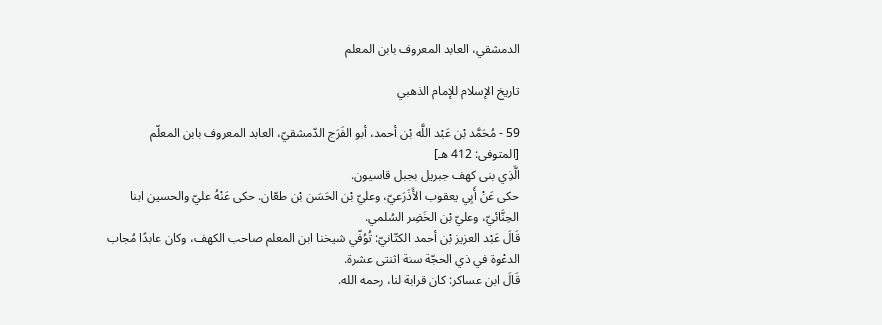الدمشقي، العابد المعروف بابن المعلم

تاريخ الإسلام للإمام الذهبي

59 - مُحَمَّد بْن عَبْد اللَّه بْن أحمد، أبو الفَرَج الدّمشقيّ، العابد المعروف بابن المعلّم [المتوفى: 412 هـ]
الَّذِي بنى كهف جبريل بجبل قاسيون.
حكى عَنْ أَبِي يعقوب الأَذَرَعيّ، وعليّ بْن الحَسَن بْن طعّان. حكى عَنْهُ عليّ والحسين ابنا الحِنَّائيّ، وعليّ بْن الخَضِر السُلمي.
قَالَ عَبْد العزيز بْن أحمد الكتّانيّ: تُوُفّي شيخنا ابن المعلم صاحب الكهف، وكان عابدًا مُجاب الدعْوة في ذي الحجّة سنة اثنتى عشرة.
قَالَ ابن عساكر: كان قرابة لنا، رحمه الله.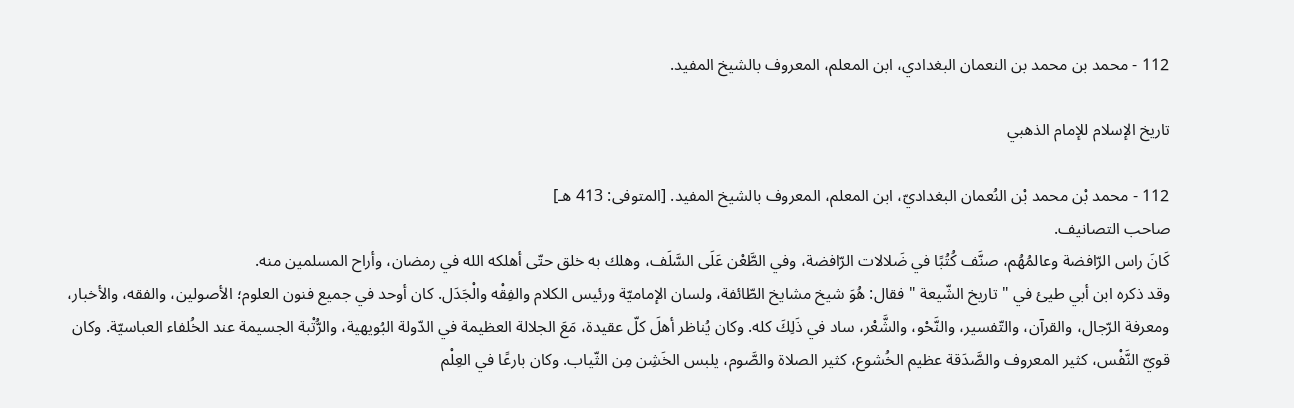112 - محمد بن محمد بن النعمان البغدادي، ابن المعلم، المعروف بالشيخ المفيد.

تاريخ الإسلام للإمام الذهبي

112 - محمد بْن محمد بْن النُعمان البغداديّ، ابن المعلم، المعروف بالشيخ المفيد. [المتوفى: 413 هـ]
صاحب التصانيف.
كَانَ راس الرّافضة وعالمُهُم، صنَّف كُتُبًا في ضَلالات الرّافضة، وفي الطَّعْن عَلَى السَّلَف، وهلك به خلق حتّى أهلكه الله في رمضان، وأراح المسلمين منه.
وقد ذكره ابن أبي طيئ في " تاريخ الشّيعة " فقال: هُوَ شيخ مشايخ الطّائفة، ولسان الإماميّة ورئيس الكلام والفِقْه والْجَدَل. كان أوحد في جميع فنون العلوم؛ الأصولين، والفقه، والأخبار، ومعرفة الرّجال، والقرآن، والتّفسير، والنَّحْو، والشَّعْر، ساد في ذَلِكَ كله. وكان يُناظر أهلَ كلّ عقيدة، مَعَ الجلالة العظيمة في الدّولة البُويهية، والرُّتْبة الجسيمة عند الخُلفاء العباسيّة. وكان قويّ النَّفْس، كثير المعروف والصَّدَقة عظيم الخُشوع، كثير الصلاة والصَّوم، يلبس الخَشِن مِن الثّياب. وكان بارعًا في العِلْم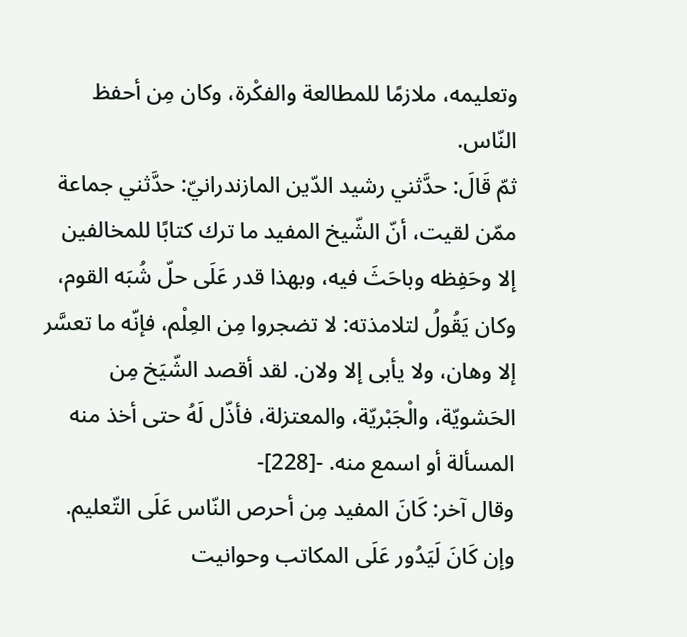وتعليمه، ملازمًا للمطالعة والفكْرة، وكان مِن أحفظ النّاس.
ثمّ قَالَ: حدَّثني رشيد الدّين المازندرانيّ: حدَّثني جماعة ممّن لقيت، أنّ الشّيخ المفيد ما ترك كتابًا للمخالفين إلا وحَفِظه وباحَثَ فيه، وبهذا قدر عَلَى حلّ شُبَه القوم، وكان يَقُولُ لتلامذته: لا تضجروا مِن العِلْم، فإنّه ما تعسَّر إلا وهان، ولا يأبى إلا ولان. لقد أقصد الشّيَخ مِن الحَشويّة، والْجَبْريّة، والمعتزلة، فأذّل لَهُ حتى أخذ منه المسألة أو اسمع منه. -[228]-
وقال آخر: كَانَ المفيد مِن أحرص النّاس عَلَى التّعليم. وإن كَانَ لَيَدُور عَلَى المكاتب وحوانيت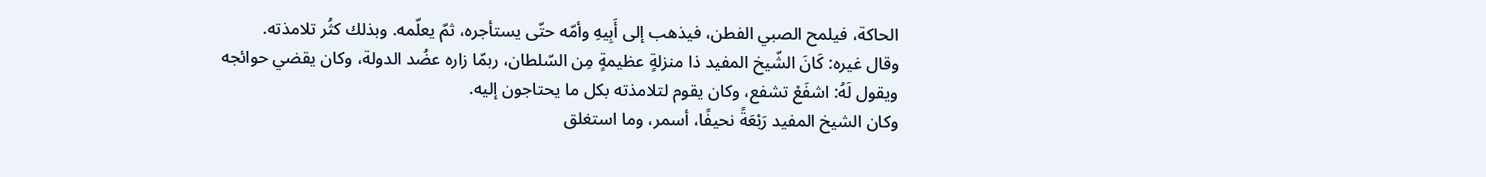الحاكة، فيلمح الصبي الفطن، فيذهب إلى أَبِيهِ وأمّه حتّى يستأجره، ثمّ يعلّمه. وبذلك كثُر تلامذته.
وقال غيره: كَانَ الشّيخ المفيد ذا منزلةٍ عظيمةٍ مِن السّلطان، ربمّا زاره عضُد الدولة، وكان يقضي حوائجه ويقول لَهُ: اشفَعْ تشفع، وكان يقوم لتلامذته بكل ما يحتاجون إليه.
وكان الشيخ المفيد رَبْعَةً نحيفًا، أسمر، وما استغلق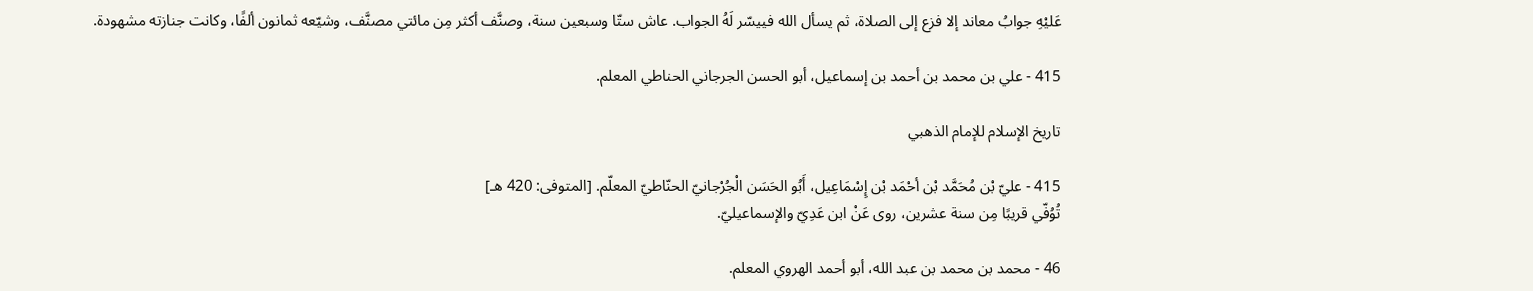عَليْهِ جوابُ معاند إلا فزع إلى الصلاة، ثم يسأل الله فييسّر لَهُ الجواب. عاش ستّا وسبعين سنة، وصنَّف أكثر مِن مائتي مصنَّف، وشيّعه ثمانون ألفًا، وكانت جنازته مشهودة.

415 - علي بن محمد بن أحمد بن إسماعيل، أبو الحسن الجرجاني الحناطي المعلم.

تاريخ الإسلام للإمام الذهبي

415 - عليّ بْن مُحَمَّد بْن أحْمَد بْن إِسْمَاعِيل، أَبُو الحَسَن الْجُرْجانيّ الحنّاطيّ المعلّم. [المتوفى: 420 هـ]
تُوُفّي قريبًا مِن سنة عشرين، روى عَنْ ابن عَدِيّ والإسماعيليّ.

46 - محمد بن محمد بن عبد الله، أبو أحمد الهروي المعلم.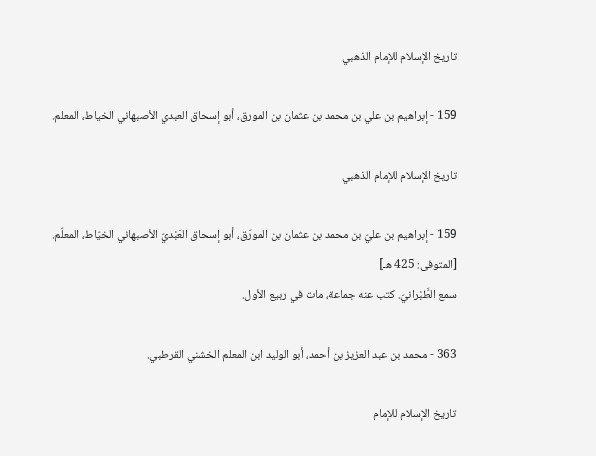تاريخ الإسلام للإمام الذهبي

159 - إبراهيم بن علي بن محمد بن عثمان بن المورق، أبو إسحاق العبدي الأصبهاني الخياط، المعلم.

تاريخ الإسلام للإمام الذهبي

159 - إبراهيم بن عليّ بن محمد بن عثمان بن المورّق، أبو إسحاق العَبْديّ الأصبهاني الخيّاط، المعلّم. [المتوفى: 425 هـ]
سمع الطَّبْرانيّ. كتب عنه جماعة، مات في ربيع الأول.

363 - محمد بن عبد العزيز بن أحمد، أبو الوليد ابن المعلم الخشني القرطبي.

تاريخ الإسلام للإمام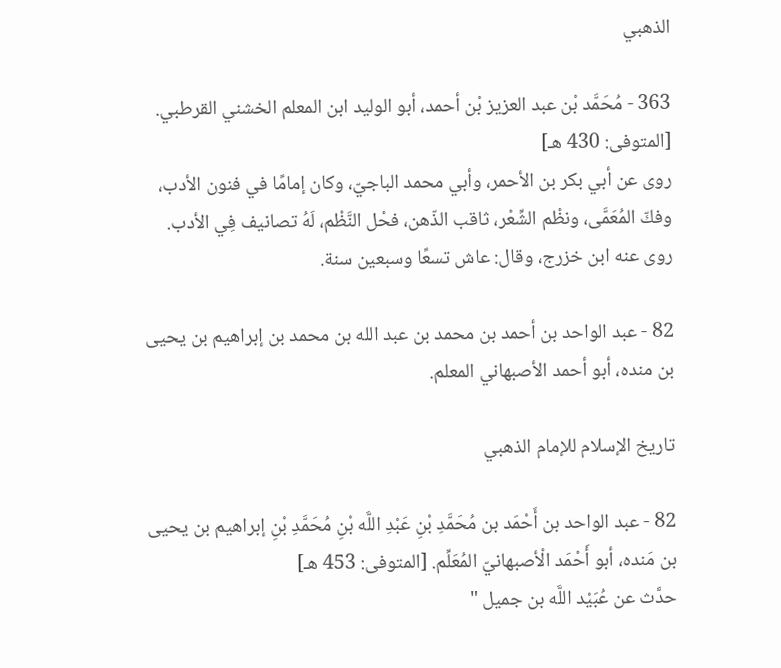الذهبي

363 - مُحَمَّد بْن عبد العزيز بْن أحمد، أبو الوليد ابن المعلم الخشني القرطبي. [المتوفى: 430 هـ]
روى عن أبي بكر بن الأحمر، وأبي محمد الباجيّ، وكان إمامًا في فنون الأدب، وفكّ المُعَمَّى، ونظْم الشِّعْر، ثاقب الذّهن، فحْل النَّظْم، لَهُ تصانيف فِي الأدب. روى عنه ابن خزرج، وقال: عاش تسعًا وسبعين سنة.

82 - عبد الواحد بن أحمد بن محمد بن عبد الله بن محمد بن إبراهيم بن يحيى بن منده، أبو أحمد الأصبهاني المعلم.

تاريخ الإسلام للإمام الذهبي

82 - عبد الواحد بن أَحْمَد بن مُحَمَّدِ بْنِ عَبْدِ اللَّه بْنِ مُحَمَّدِ بْنِ إبراهيم بن يحيى بن مَنده، أبو أَحْمَد الْأصبهانيّ المُعَلِّم. [المتوفى: 453 هـ]
حدَّث عن عُبَيْد اللَّه بن جميل "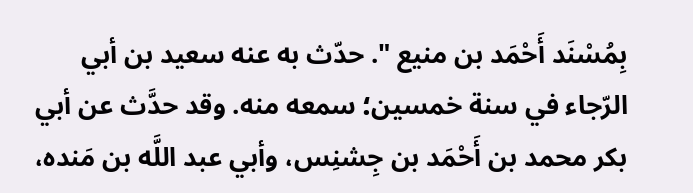بِمُسْنَد أَحْمَد بن منيع ". حدّث به عنه سعيد بن أبي الرّجاء في سنة خمسين؛ سمعه منه. وقد حدَّث عن أبي بكر محمد بن أَحْمَد بن جِشنِس، وأبي عبد اللَّه بن مَنده،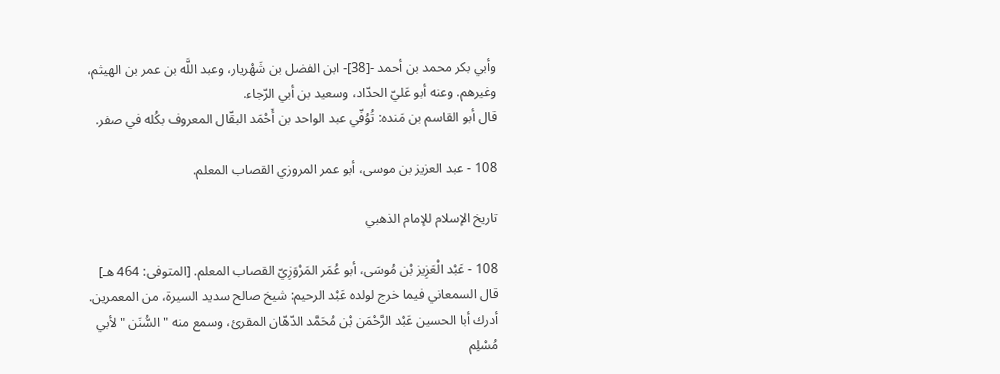وأبي بكر محمد بن أحمد -[38]- ابن الفضل بن شَهْريار، وعبد اللَّه بن عمر بن الهيثم، وغيرهم. وعنه أبو عَليّ الحدّاد، وسعيد بن أبي الرّجاء.
قال أبو القاسم بن مَنده: تُوُفّي عبد الواحد بن أَحْمَد البقّال المعروف بكُله في صفر.

108 - عبد العزيز بن موسى، أبو عمر المروزي القصاب المعلم.

تاريخ الإسلام للإمام الذهبي

108 - عَبْد الْعَزِيز بْن مُوسَى، أبو عُمَر المَرْوَزِيّ القصاب المعلم. [المتوفى: 464 هـ]
قال السمعاني فيما خرج لولده عَبْد الرحيم: شيخ صالح سديد السيرة، من المعمرين. أدرك أبا الحسين عَبْد الرَّحْمَن بْن مُحَمَّد الدّهّان المقرئ، وسمع منه " السُّنَن " لأبي مُسْلِم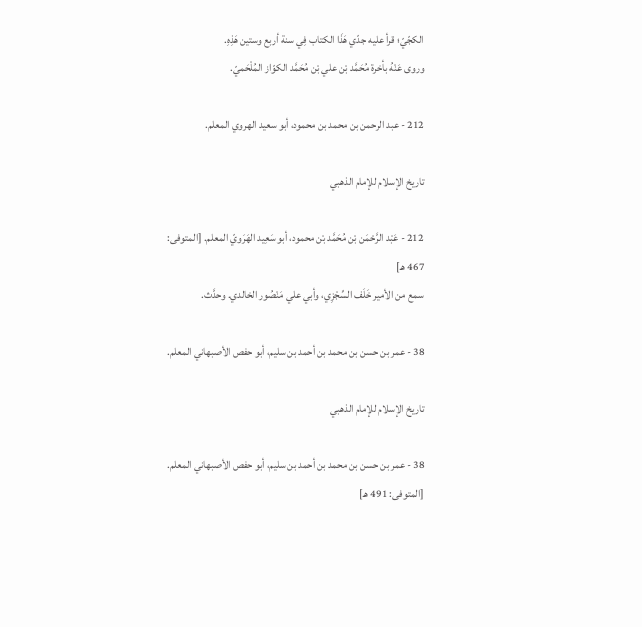الكجّيّ؛ قرأ عليه جدّي هَذَا الكتاب فِي سنة أربع وستين هَذِهِ.
وروى عَنْهُ بأخرة مُحَمَّد بْن علي بْن مُحَمَّد الكوّاز المُلْحَميّ.

212 - عبد الرحمن بن محمد بن محمود، أبو سعيد الهروي المعلم.

تاريخ الإسلام للإمام الذهبي

212 - عَبْد الرَّحْمَن بْن مُحَمَّد بْن محمود، أبو سَعِيد الهَرَويّ المعلم. [المتوفى: 467 هـ]
سمع من الأمير خَلَف السِّجْزِي، وأبي علي مَنْصُور الخالدي. وحدَّث.

38 - عمر بن حسن بن محمد بن أحمد بن سليم، أبو حفص الأصبهاني المعلم.

تاريخ الإسلام للإمام الذهبي

38 - عمر بن حسن بن محمد بن أحمد بن سليم، أبو حفص الأصبهاني المعلم. [المتوفى: 491 هـ]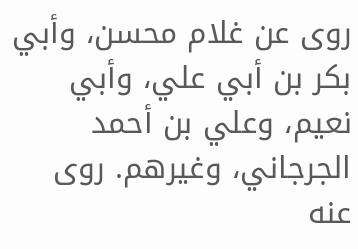روى عن غلام محسن، وأبي بكر بن أبي علي، وأبي نعيم، وعلي بن أحمد الجرجاني، وغيرهم. روى عنه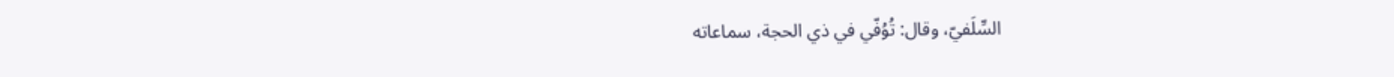السِّلَفيّ، وقال: تُوُفّي في ذي الحجة، سماعاته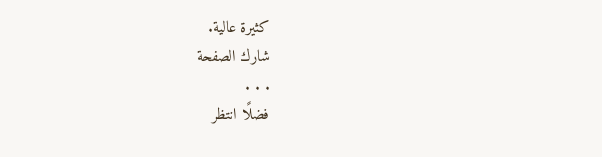كثيرة عالية.
شارك الصفحة
. . .
فضلًا انتظر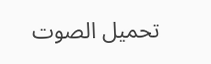تحميل الصوت